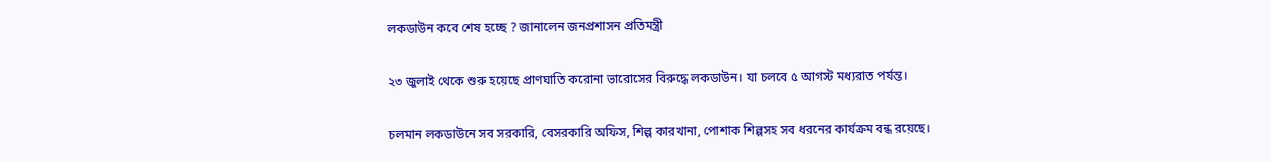লকডাউন কবে শেষ হচ্ছে ? জানালেন জনপ্রশাসন প্রতিমন্ত্রী

২৩ জুলাই থেকে শুরু হয়েছে প্রাণঘাতি করোনা ভারোসের বিরুদ্ধে লকডাউন। যা চলবে ৫ আগস্ট মধ্যরাত পর্যন্ত।

চলমান লকডাউনে সব সরকারি, বেসরকারি অফিস, শিল্প কারখানা, পোশাক শিল্পসহ সব ধরনের কার্যক্রম বন্ধ রয়েছে।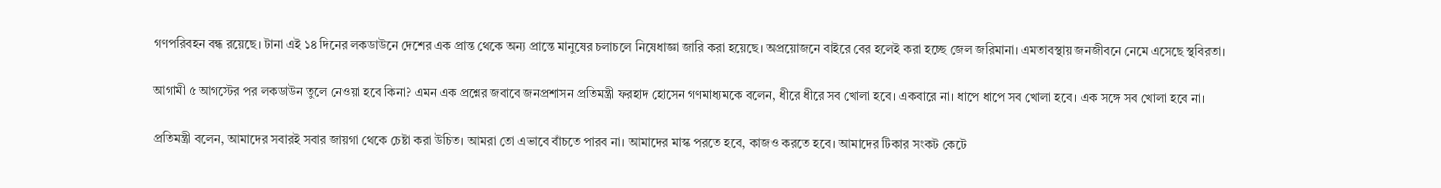গণপরিবহন বন্ধ রয়েছে। টানা এই ১৪ দিনের লকডাউনে দেশের এক প্রান্ত থেকে অন্য প্রান্তে মানুষের চলাচলে নিষেধাজ্ঞা জারি করা হয়েছে। অপ্রয়োজনে বাইরে বের হলেই করা হচ্ছে জেল জরিমানা। এমতাবস্থায় জনজীবনে নেমে এসেছে স্থবিরতা।

আগামী ৫ আগস্টের পর লকডাউন তুলে নেওয়া হবে কিনা? এমন এক প্রশ্নের জবাবে জনপ্রশাসন প্রতিমন্ত্রী ফরহাদ হোসেন গণমাধ্যমকে বলেন, ধীরে ধীরে সব খোলা হবে। একবারে না। ধাপে ধাপে সব খোলা হবে। এক সঙ্গে সব খোলা হবে না।

প্রতিমন্ত্রী বলেন, আমাদের সবারই সবার জায়গা থেকে চেষ্টা করা উচিত। আমরা তো এভাবে বাঁচতে পারব না। আমাদের মাস্ক পরতে হবে, কাজও করতে হবে। আমাদের টিকার সংকট কেটে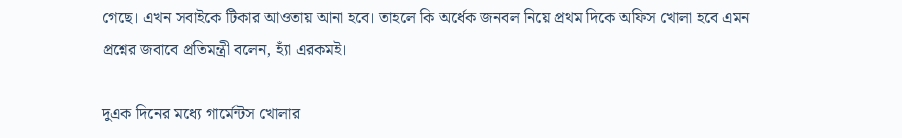গেছে। এখন সবাইকে টিকার আওতায় আনা হবে। তাহলে কি অর্ধেক জনবল নিয়ে প্রথম দিকে অফিস খোলা হবে এমন প্রশ্নের জবাবে প্রতিমন্ত্রী বলেন, হ্যাঁ এরকমই।

দুএক দিনের মধ্যে গার্মেন্টস খোলার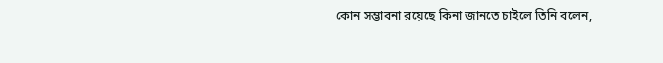কোন সম্ভাবনা রয়েছে কিনা জানতে চাইলে তিনি বলেন,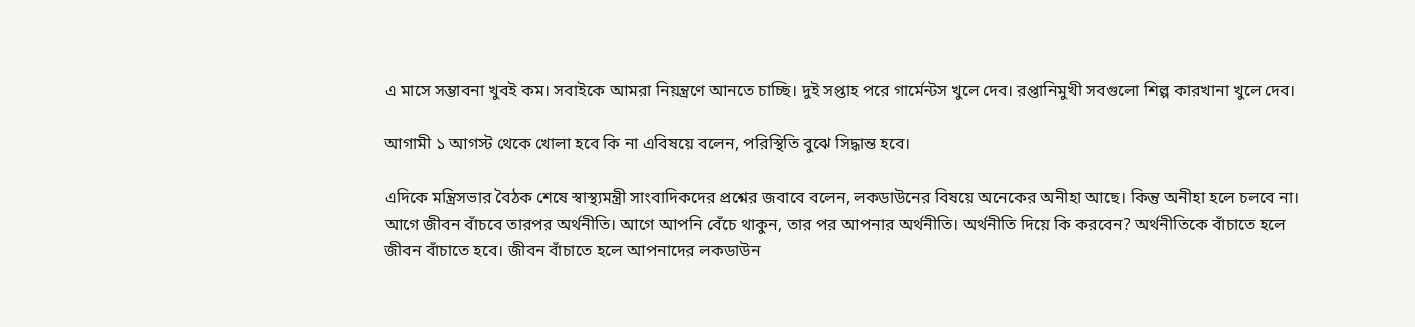এ মাসে সম্ভাবনা খুবই কম। সবাইকে আমরা নিয়ন্ত্রণে আনতে চাচ্ছি। দুই সপ্তাহ পরে গার্মেন্টস খুলে দেব। রপ্তানিমুখী সবগুলো শিল্প কারখানা খুলে দেব।

আগামী ১ আগস্ট থেকে খোলা হবে কি না এবিষয়ে বলেন, পরিস্থিতি বুঝে সিদ্ধান্ত হবে।

এদিকে মন্ত্রিসভার বৈঠক শেষে স্বাস্থ্যমন্ত্রী সাংবাদিকদের প্রশ্নের জবাবে বলেন, লকডাউনের বিষয়ে অনেকের অনীহা আছে। কিন্তু অনীহা হলে চলবে না। আগে জীবন বাঁচবে তারপর অর্থনীতি। আগে আপনি বেঁচে থাকুন, তার পর আপনার অর্থনীতি। অর্থনীতি দিয়ে কি করবেন? অর্থনীতিকে বাঁচাতে হলে জীবন বাঁচাতে হবে। জীবন বাঁচাতে হলে আপনাদের লকডাউন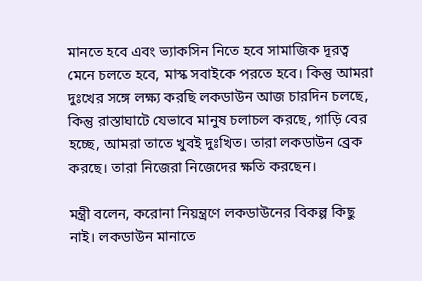মানতে হবে এবং ভ্যাকসিন নিতে হবে সামাজিক দূরত্ব মেনে চলতে হবে, মাস্ক সবাইকে পরতে হবে। কিন্তু আমরা দুঃখের সঙ্গে লক্ষ্য করছি লকডাউন আজ চারদিন চলছে, কিন্তু রাস্তাঘাটে যেভাবে মানুষ চলাচল করছে, গাড়ি বের হচ্ছে, আমরা তাতে খুবই দুঃখিত। তারা লকডাউন ব্রেক করছে। তারা নিজেরা নিজেদের ক্ষতি করছেন।

মন্ত্রী বলেন, করোনা নিয়ন্ত্রণে লকডাউনের বিকল্প কিছু নাই। লকডাউন মানাতে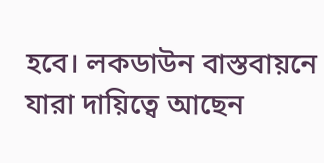হবে। লকডাউন বাস্তবায়নে যারা দায়িত্বে আছেন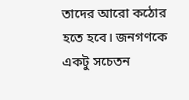তাদের আরো কঠোর হতে হবে। জনগণকে একটু সচেতন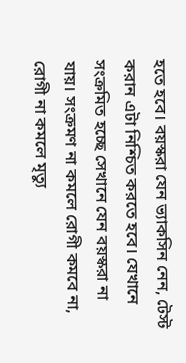হতে হবে। বয়স্করা যেন ভ্যাকসিন নেন, টেস্ট করান এটা নিশ্চিত করতে হবে। যেখানে সংক্রমিত হচ্ছে সেখানে যেন বয়স্করা না যায়। সংক্রমণ না কমলে রোগী কমবে না, রোগী না কমলে মৃত্যু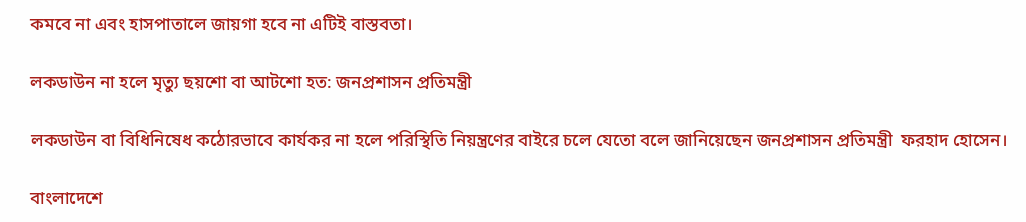কমবে না এবং হাসপাতালে জায়গা হবে না এটিই বাস্তবতা।

লকডাউন না হলে মৃত্যু ছয়শো বা আটশো হত: জনপ্রশাসন প্রতিমন্ত্রী

লকডাউন বা বিধিনিষেধ কঠোরভাবে কার্যকর না হলে পরিস্থিতি নিয়ন্ত্রণের বাইরে চলে যেতো বলে জানিয়েছেন জনপ্রশাসন প্রতিমন্ত্রী  ফরহাদ হোসেন।

বাংলাদেশে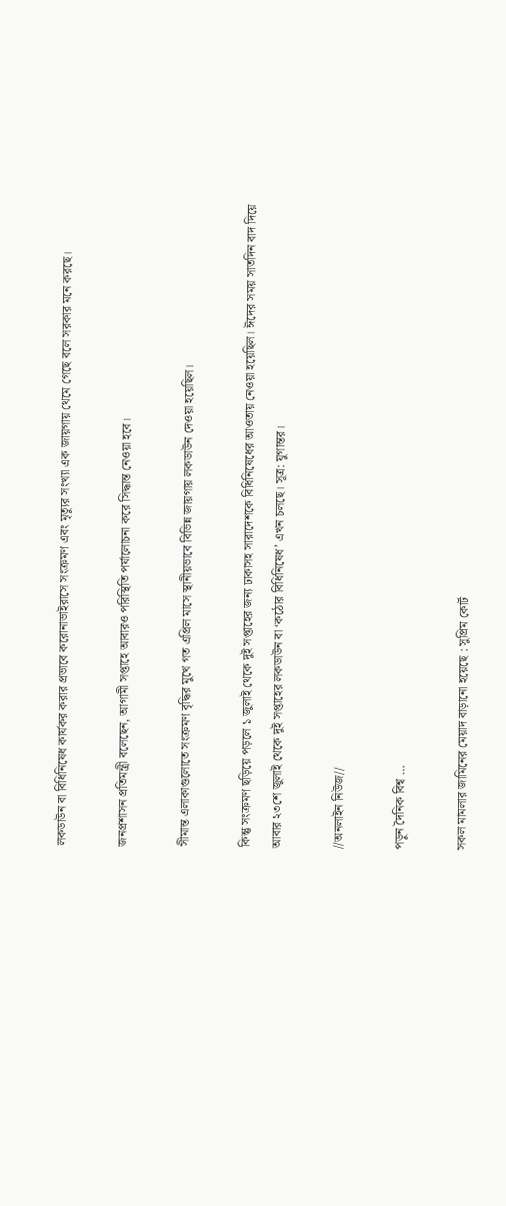লকডাউন বা বিধিনিষেধ কার্যকর করার প্রভাবে করোনাভাইরাসে সংক্রমণ এবং মৃত্যুর সংখ্যা এক জায়গায় থেমে গেছে বলে সরকার মনে করছে।

জনপ্রশাসন প্রতিমন্ত্রী বলেছেন, আগামী সপ্তাহে আবারও পরিস্থিতি পর্যালোচনা করে সিদ্ধান্ত নেওয়া হবে।

সীমান্ত এলাকাগুলোতে সংক্রমণ বৃদ্ধির মুখে গত এপ্রিল মাসে স্থানীয়ভাবে বিভিন্ন জায়গায় লকডাউন দেওয়া হয়েছিল।

কিন্তু সংক্রমণ ছড়িয়ে পড়লে ১ জুলাই থেকে দুই সপ্তাহের জন্য ঢাকাসহ সারাদেশকে বিধিনিষেধের আওতায় নেওয়া হয়েছিল। ঈদের সময় সাতদিন বাদ দিয়ে আবার ২৩শে জুলাই থেকে দুই সপ্তাহের লকডাউন বা ‘কঠোর বিধিনিষেধ’ এখন চলছে। সূত্র: যুগান্তর।

//অনলাইন নিউজ//

পড়ুন দৈনিক বিশ্ব …

সকল মামলার জামিনের মেয়াদ বাড়ানো হয়েছে : সুপ্রিম কোর্ট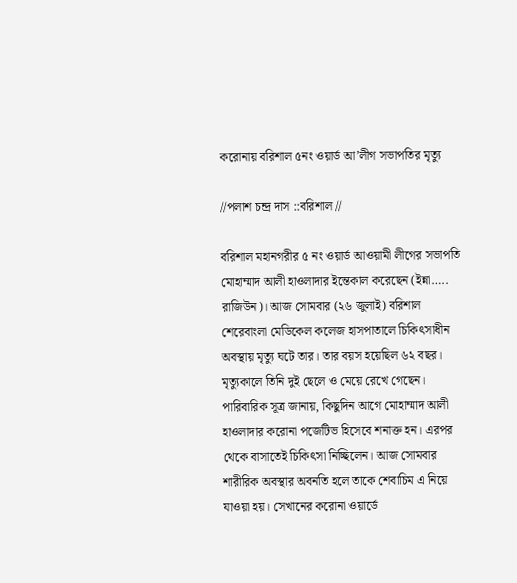করোনায় বরিশাল ৫নং ওয়ার্ড আ’লীগ সভাপতির মৃত্যু

//পলাশ চন্দ্র দাস ::বরিশাল //

বরিশাল মহানগরীর ৫ নং ওয়ার্ড আওয়ামী লীগের সভাপতি মোহাম্মাদ আলী হাওলাদার ইন্তেকাল করেছেন (ইন্না….. রাজিউন)। আজ সোমবার (২৬ জুলাই) বরিশাল শেরেবাংলা মেডিকেল কলেজ হাসপাতালে চিকিৎসাধীন অবস্থায় মৃত্যু ঘটে তার। তার বয়স হয়েছিল ৬২ বছর। মৃত্যুকালে তিনি দুই ছেলে ও মেয়ে রেখে গেছেন। পারিবারিক সূত্র জানায়, কিছুদিন আগে মোহাম্মাদ আলী হাওলাদার করোনা পজেটিভ হিসেবে শনাক্ত হন। এরপর থেকে বাসাতেই চিকিৎসা নিচ্ছিলেন। আজ সোমবার শারীরিক অবস্থার অবনতি হলে তাকে শেবাচিম এ নিয়ে যাওয়া হয়। সেখানের করোনা ওয়ার্ডে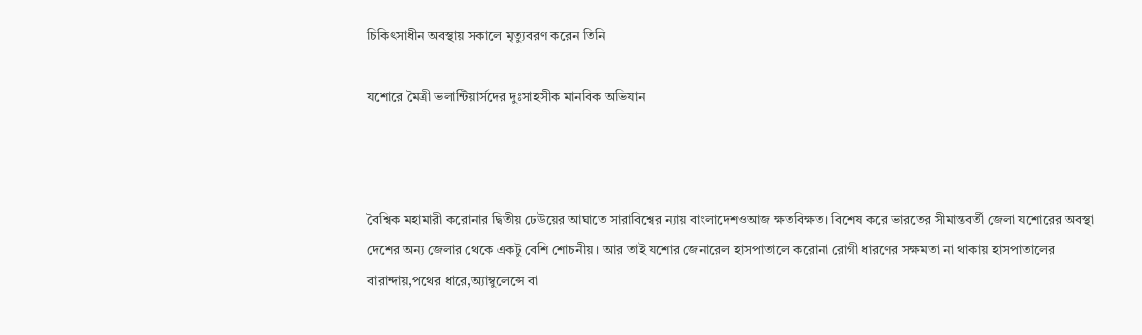চিকিৎসাধীন অবস্থায় সকালে মৃত্যুবরণ করেন তিনি

যশোরে মৈত্রী ভলান্টিয়ার্সদের দুঃসাহসীক মানবিক অভিযান



বৈশ্বিক মহামারী করোনার দ্বিতীয় ঢেউয়ের আঘাতে সারাবিশ্বের ন্যায় বাংলাদেশওআজ ক্ষতবিক্ষত। বিশেষ করে ভারতের সীমান্তবর্তী জেলা যশোরের অবস্থা দেশের অন্য জেলার থেকে একটু বেশি শোচনীয় । আর তাই যশোর জেনারেল হাসপাতালে করোনা রোগী ধারণের সক্ষমতা না থাকায় হাসপাতালের বারান্দায়,পথের ধারে,অ্যাম্বুলেন্সে বা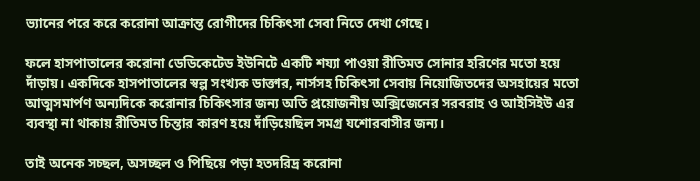ভ্যানের পরে করে করোনা আক্রান্ত রোগীদের চিকিৎসা সেবা নিতে দেখা গেছে।

ফলে হাসপাতালের করোনা ডেডিকেটেড ইউনিটে একটি শয্যা পাওয়া রীতিমত সোনার হরিণের মতো হয়ে দাঁড়ায়। একদিকে হাসপাতালের স্বল্প সংখ্যক ডাক্তার, নার্সসহ চিকিৎসা সেবায় নিয়োজিতদের অসহায়ের মতো আত্মসমার্পণ অন্যদিকে করোনার চিকিৎসার জন্য অতি প্রয়োজনীয় অক্সিজেনের সরবরাহ ও আইসিইউ এর ব্যবস্থা না থাকায় রীতিমত চিন্তার কারণ হয়ে দাঁড়িয়েছিল সমগ্র যশোরবাসীর জন্য।

তাই অনেক সচ্ছল, অসচ্ছল ও পিছিয়ে পড়া হতদরিদ্র করোনা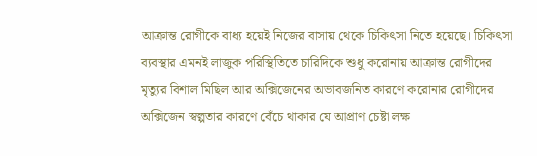আক্রান্ত রোগীকে বাধ্য হয়েই নিজের বাসায় থেকে চিকিৎসা নিতে হয়েছে। চিকিৎসা ব্যবস্থার এমনই লাজুক পরিস্থিতিতে চারিদিকে শুধু করোনায় আক্রান্ত রোগীদের মৃত্যুর বিশাল মিছিল আর অক্সিজেনের অভাবজনিত কারণে করোনার রোগীদের অক্সিজেন স্বল্পতার কারণে বেঁচে থাকার যে আপ্রাণ চেষ্টা লক্ষ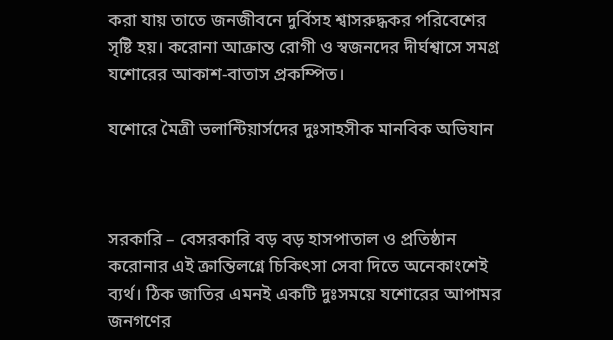করা যায় তাতে জনজীবনে দুর্বিসহ শ্বাসরুদ্ধকর পরিবেশের সৃষ্টি হয়। করোনা আক্রান্ত রোগী ও স্বজনদের দীর্ঘশ্বাসে সমগ্র যশোরের আকাশ-বাতাস প্রকম্পিত।

যশোরে মৈত্রী ভলান্টিয়ার্সদের দুঃসাহসীক মানবিক অভিযান



সরকারি – বেসরকারি বড় বড় হাসপাতাল ও প্রতিষ্ঠান করোনার এই ক্রান্তিলগ্নে চিকিৎসা সেবা দিতে অনেকাংশেই ব্যর্থ। ঠিক জাতির এমনই একটি দুঃসময়ে যশোরের আপামর জনগণের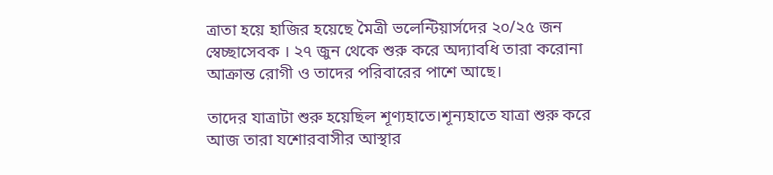ত্রাতা হয়ে হাজির হয়েছে মৈত্রী ভলেন্টিয়ার্সদের ২০/২৫ জন স্বেচ্ছাসেবক । ২৭ জুন থেকে শুরু করে অদ্যাবধি তারা করোনা আক্রান্ত রোগী ও তাদের পরিবারের পাশে আছে।

তাদের যাত্রাটা শুরু হয়েছিল শূণ্যহাতে।শূন্যহাতে যাত্রা শুরু করে আজ তারা যশোরবাসীর আস্থার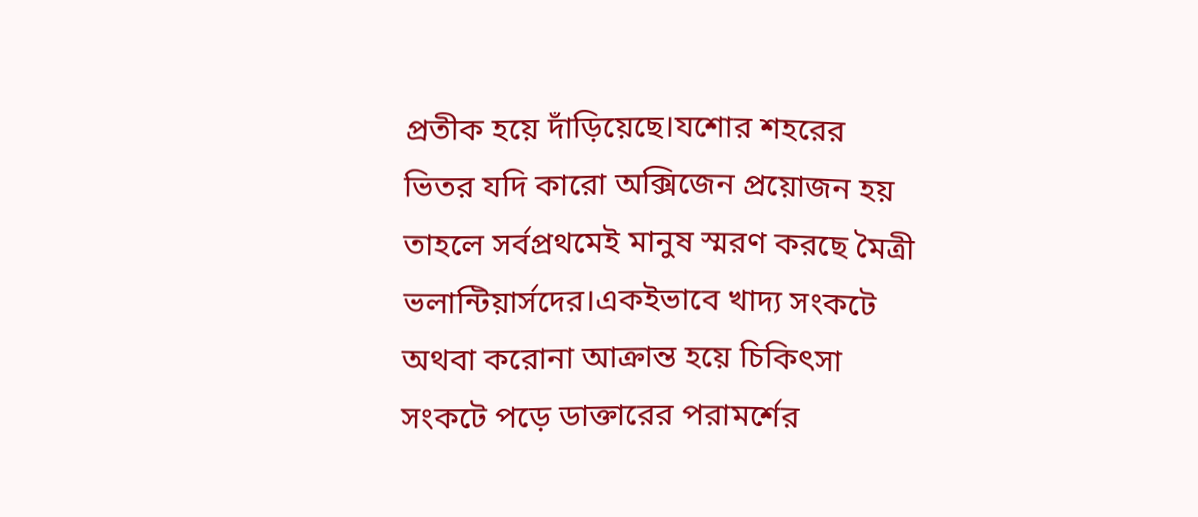প্রতীক হয়ে দাঁড়িয়েছে।যশোর শহরের ভিতর যদি কারো অক্সিজেন প্রয়োজন হয় তাহলে সর্বপ্রথমেই মানুষ স্মরণ করছে মৈত্রী ভলান্টিয়ার্সদের।একইভাবে খাদ্য সংকটে অথবা করোনা আক্রান্ত হয়ে চিকিৎসা সংকটে পড়ে ডাক্তারের পরামর্শের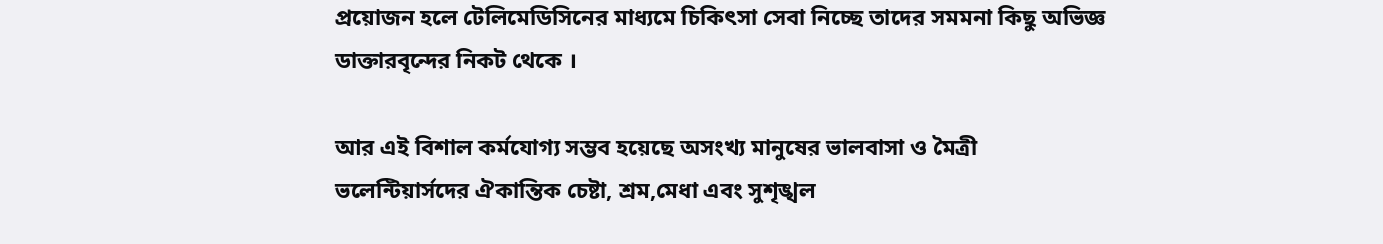প্রয়োজন হলে টেলিমেডিসিনের মাধ্যমে চিকিৎসা সেবা নিচ্ছে তাদের সমমনা কিছু অভিজ্ঞ ডাক্তারবৃন্দের নিকট থেকে ।

আর এই বিশাল কর্মযোগ্য সম্ভব হয়েছে অসংখ্য মানুষের ভালবাসা ও মৈত্রী ভলেন্টিয়ার্সদের ঐকান্তিক চেষ্টা, শ্রম,মেধা এবং সুশৃঙ্খল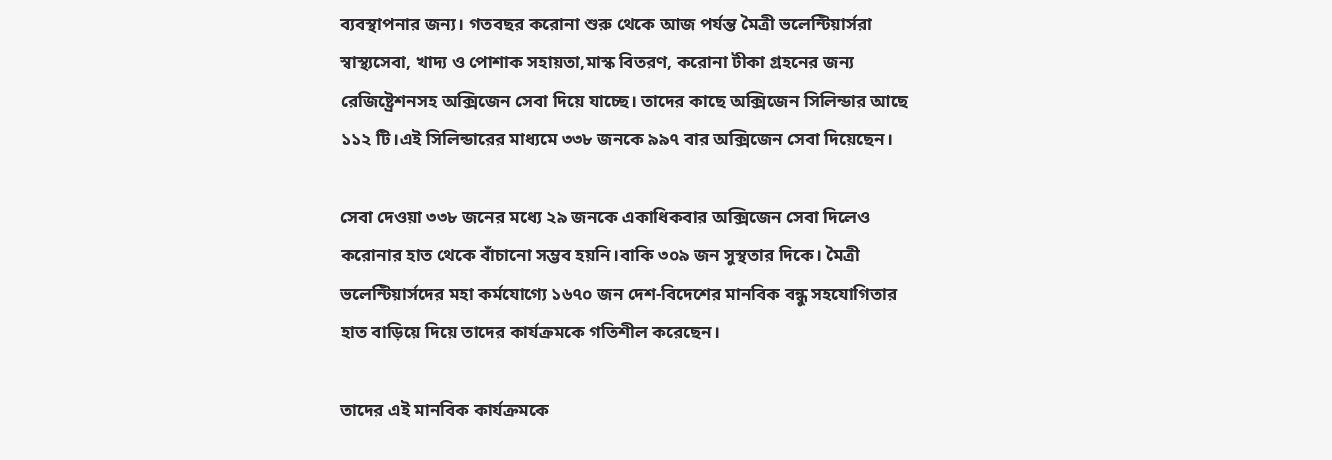ব্যবস্থাপনার জন্য। গতবছর করোনা শুরু থেকে আজ পর্যন্ত মৈত্রী ভলেন্টিয়ার্সরা স্বাস্থ্যসেবা, খাদ্য ও পোশাক সহায়তা,মাস্ক বিতরণ, করোনা টীকা গ্রহনের জন্য রেজিষ্ট্রেশনসহ অক্সিজেন সেবা দিয়ে যাচ্ছে। তাদের কাছে অক্সিজেন সিলিন্ডার আছে ১১২ টি।এই সিলিন্ডারের মাধ্যমে ৩৩৮ জনকে ৯৯৭ বার অক্সিজেন সেবা দিয়েছেন।

সেবা দেওয়া ৩৩৮ জনের মধ্যে ২৯ জনকে একাধিকবার অক্সিজেন সেবা দিলেও করোনার হাত থেকে বাঁচানো সম্ভব হয়নি।বাকি ৩০৯ জন সুস্থতার দিকে। মৈত্রী ভলেন্টিয়ার্সদের মহা কর্মযোগ্যে ১৬৭০ জন দেশ-বিদেশের মানবিক বন্ধু সহযোগিতার হাত বাড়িয়ে দিয়ে তাদের কার্যক্রমকে গতিশীল করেছেন।

তাদের এই মানবিক কার্যক্রমকে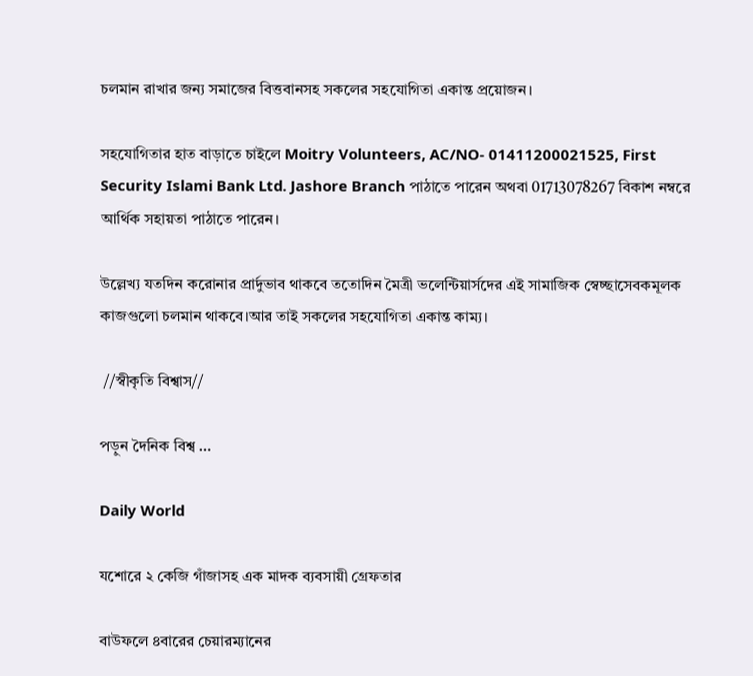চলমান রাখার জন্য সমাজের বিত্তবানসহ সকলের সহযোগিতা একান্ত প্রয়োজন।

সহযোগিতার হাত বাড়াতে চাইলে Moitry Volunteers, AC/NO- 01411200021525, First Security Islami Bank Ltd. Jashore Branch পাঠাতে পারেন অথবা 01713078267 বিকাশ নম্বরে আর্থিক সহায়তা পাঠাতে পারেন।

উল্লেখ্য যতদিন করোনার প্রার্দুভাব থাকবে ততোদিন মৈত্রী ভলেন্টিয়ার্সদের এই সামাজিক স্বেচ্ছাসেবকমূলক কাজগুলো চলমান থাকবে।আর তাই সকলের সহযোগিতা একান্ত কাম্য।

 //স্বীকৃতি বিশ্বাস//

পড়ুন দৈনিক বিশ্ব …

Daily World

যশোরে ২ কেজি গাঁজাসহ এক মাদক ব্যবসায়ী গ্রেফতার

বাউফলে ৪বারের চেয়ারম্যানের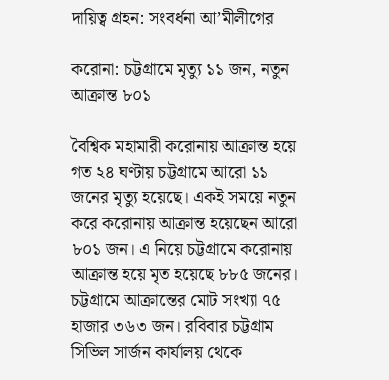দায়িত্ব গ্রহন: সংবর্ধনা আ’মীলীগের

করোনা: চট্টগ্রামে মৃত্যু ১১ জন, নতুন আক্রান্ত ৮০১

বৈশ্বিক মহামারী করোনায় আক্রান্ত হয়ে গত ২৪ ঘণ্টায় চট্টগ্রামে আরো ১১ জনের মৃত্যু হয়েছে। একই সময়ে নতুন করে করোনায় আক্রান্ত হয়েছেন আরো ৮০১ জন। এ নিয়ে চট্টগ্রামে করোনায় আক্রান্ত হয়ে মৃত হয়েছে ৮৮৫ জনের। চট্টগ্রামে আক্রান্তের মোট সংখ্যা ৭৫ হাজার ৩৬৩ জন। রবিবার চট্টগ্রাম সিভিল সার্জন কার্যালয় থেকে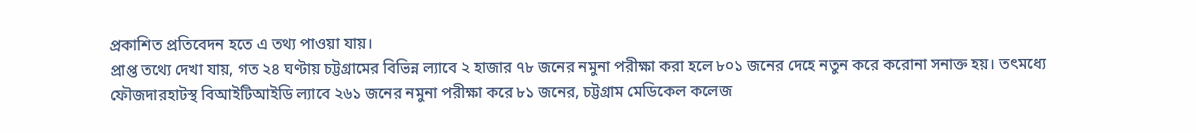প্রকাশিত প্রতিবেদন হতে এ তথ্য পাওয়া যায়।
প্রাপ্ত তথ্যে দেখা যায়, গত ২৪ ঘণ্টায় চট্টগ্রামের বিভিন্ন ল্যাবে ২ হাজার ৭৮ জনের নমুনা পরীক্ষা করা হলে ৮০১ জনের দেহে নতুন করে করোনা সনাক্ত হয়। তৎমধ্যে ফৌজদারহাটস্থ বিআইটিআইডি ল্যাবে ২৬১ জনের নমুনা পরীক্ষা করে ৮১ জনের, চট্টগ্রাম মেডিকেল কলেজ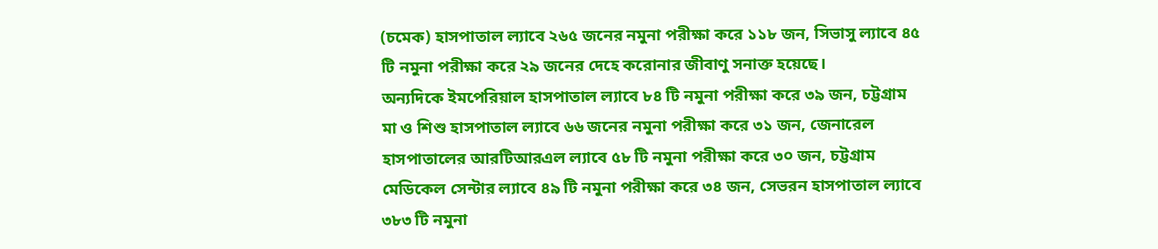(চমেক) হাসপাতাল ল্যাবে ২৬৫ জনের নমুনা পরীক্ষা করে ১১৮ জন, সিভাসু ল্যাবে ৪৫ টি নমুনা পরীক্ষা করে ২৯ জনের দেহে করোনার জীবাণু সনাক্ত হয়েছে।
অন্যদিকে ইমপেরিয়াল হাসপাতাল ল্যাবে ৮৪ টি নমুনা পরীক্ষা করে ৩৯ জন, চট্টগ্রাম মা ও শিশু হাসপাতাল ল্যাবে ৬৬ জনের নমুনা পরীক্ষা করে ৩১ জন, জেনারেল হাসপাতালের আরটিআরএল ল্যাবে ৫৮ টি নমুনা পরীক্ষা করে ৩০ জন, চট্টগ্রাম মেডিকেল সেন্টার ল্যাবে ৪৯ টি নমুনা পরীক্ষা করে ৩৪ জন, সেভরন হাসপাতাল ল্যাবে ৩৮৩ টি নমুনা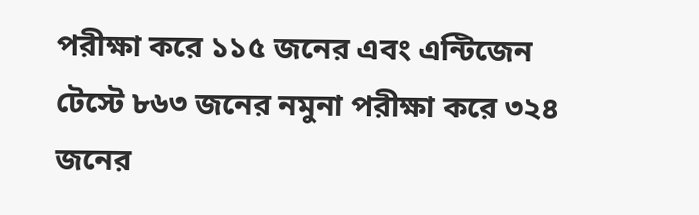পরীক্ষা করে ১১৫ জনের এবং এন্টিজেন টেস্টে ৮৬৩ জনের নমুনা পরীক্ষা করে ৩২৪ জনের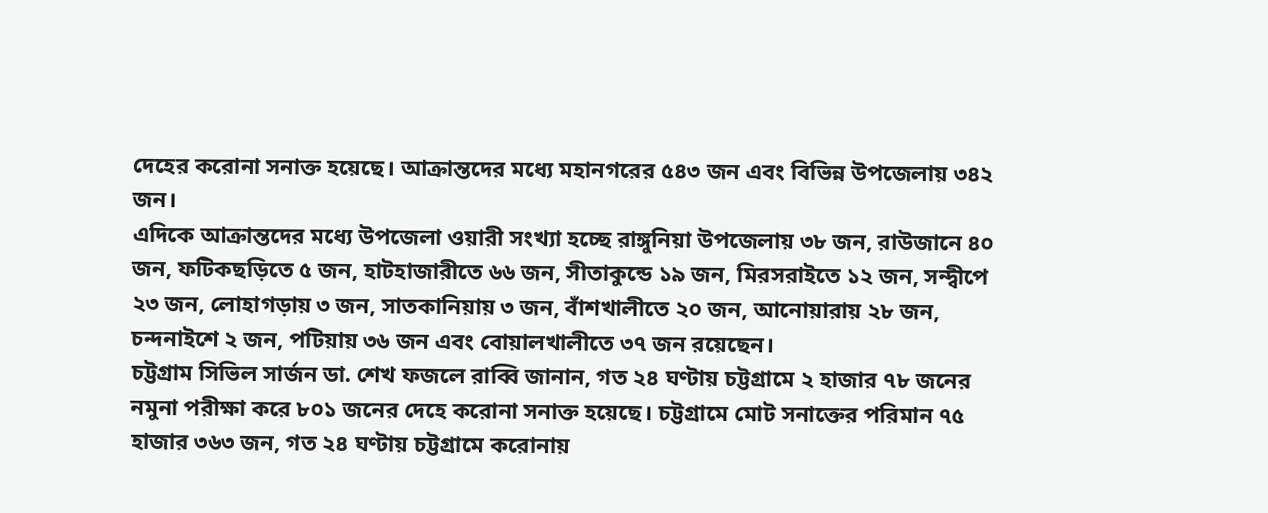দেহের করোনা সনাক্ত হয়েছে। আক্রান্তদের মধ্যে মহানগরের ৫৪৩ জন এবং বিভিন্ন উপজেলায় ৩৪২ জন।
এদিকে আক্রান্তদের মধ্যে উপজেলা ওয়ারী সংখ্যা হচ্ছে রাঙ্গুনিয়া উপজেলায় ৩৮ জন, রাউজানে ৪০ জন, ফটিকছড়িতে ৫ জন, হাটহাজারীতে ৬৬ জন, সীতাকুন্ডে ১৯ জন, মিরসরাইতে ১২ জন, সন্দ্বীপে ২৩ জন, লোহাগড়ায় ৩ জন, সাতকানিয়ায় ৩ জন, বাঁশখালীতে ২০ জন, আনোয়ারায় ২৮ জন, চন্দনাইশে ২ জন, পটিয়ায় ৩৬ জন এবং বোয়ালখালীতে ৩৭ জন রয়েছেন।
চট্টগ্রাম সিভিল সার্জন ডা. শেখ ফজলে রাব্বি জানান, গত ২৪ ঘণ্টায় চট্টগ্রামে ২ হাজার ৭৮ জনের নমুনা পরীক্ষা করে ৮০১ জনের দেহে করোনা সনাক্ত হয়েছে। চট্টগ্রামে মোট সনাক্তের পরিমান ৭৫ হাজার ৩৬৩ জন, গত ২৪ ঘণ্টায় চট্টগ্রামে করোনায়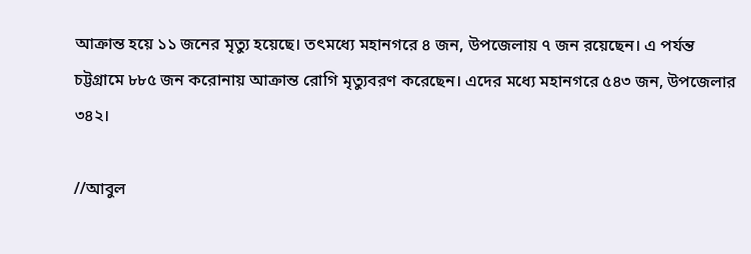আক্রান্ত হয়ে ১১ জনের মৃত্যু হয়েছে। তৎমধ্যে মহানগরে ৪ জন, উপজেলায় ৭ জন রয়েছেন। এ পর্যন্ত চট্টগ্রামে ৮৮৫ জন করোনায় আক্রান্ত রোগি মৃত্যুবরণ করেছেন। এদের মধ্যে মহানগরে ৫৪৩ জন, উপজেলার ৩৪২।

//আবুল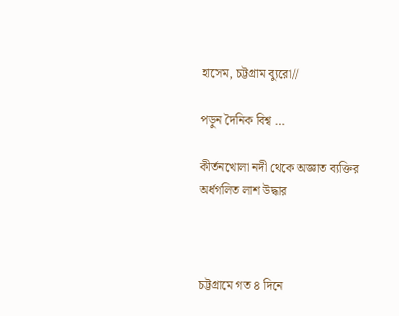হাসেম, চট্টগ্রাম ব্যুরো//

পড়ুন দৈনিক বিশ্ব …

কীর্তনখোলা নদী থেকে অজ্ঞাত ব্যক্তির অর্ধগলিত লাশ উদ্ধার



চট্টগ্রামে গত ৪ দিনে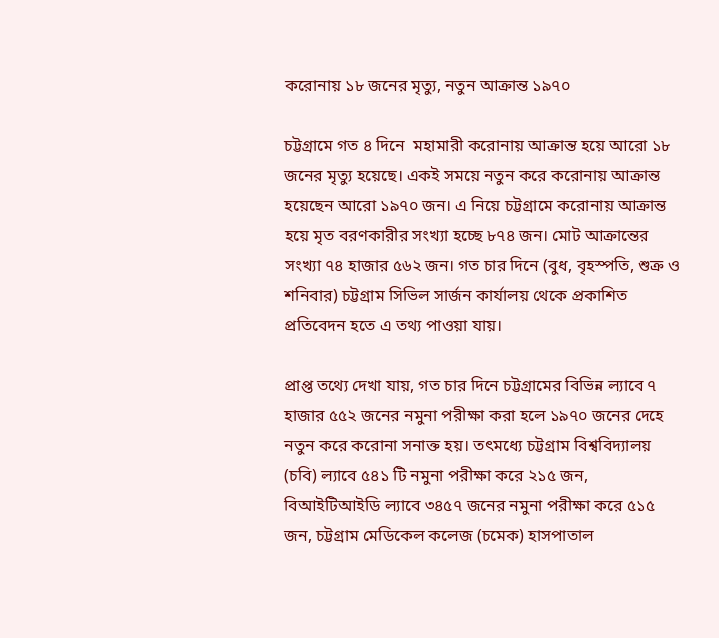করোনায় ১৮ জনের মৃত্যু, নতুন আক্রান্ত ১৯৭০

চট্টগ্রামে গত ৪ দিনে  মহামারী করোনায় আক্রান্ত হয়ে আরো ১৮ জনের মৃত্যু হয়েছে। একই সময়ে নতুন করে করোনায় আক্রান্ত হয়েছেন আরো ১৯৭০ জন। এ নিয়ে চট্টগ্রামে করোনায় আক্রান্ত হয়ে মৃত বরণকারীর সংখ্যা হচ্ছে ৮৭৪ জন। মোট আক্রান্তের সংখ্যা ৭৪ হাজার ৫৬২ জন। গত চার দিনে (বুধ, বৃহস্পতি, শুক্র ও শনিবার) চট্টগ্রাম সিভিল সার্জন কার্যালয় থেকে প্রকাশিত প্রতিবেদন হতে এ তথ্য পাওয়া যায়।

প্রাপ্ত তথ্যে দেখা যায়, গত চার দিনে চট্টগ্রামের বিভিন্ন ল্যাবে ৭ হাজার ৫৫২ জনের নমুনা পরীক্ষা করা হলে ১৯৭০ জনের দেহে নতুন করে করোনা সনাক্ত হয়। তৎমধ্যে চট্টগ্রাম বিশ্ববিদ্যালয় (চবি) ল্যাবে ৫৪১ টি নমুনা পরীক্ষা করে ২১৫ জন, বিআইটিআইডি ল্যাবে ৩৪৫৭ জনের নমুনা পরীক্ষা করে ৫১৫ জন, চট্টগ্রাম মেডিকেল কলেজ (চমেক) হাসপাতাল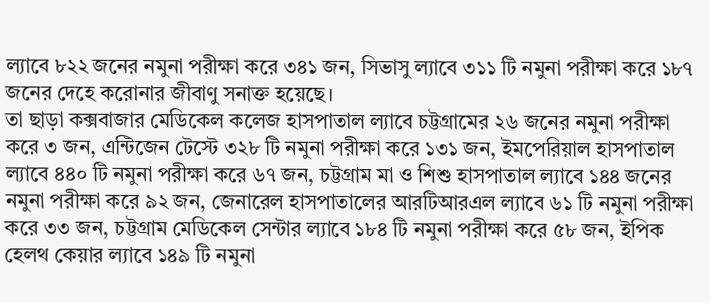ল্যাবে ৮২২ জনের নমুনা পরীক্ষা করে ৩৪১ জন, সিভাসু ল্যাবে ৩১১ টি নমুনা পরীক্ষা করে ১৮৭ জনের দেহে করোনার জীবাণু সনাক্ত হয়েছে।
তা ছাড়া কক্সবাজার মেডিকেল কলেজ হাসপাতাল ল্যাবে চট্টগ্রামের ২৬ জনের নমুনা পরীক্ষা করে ৩ জন, এন্টিজেন টেস্টে ৩২৮ টি নমুনা পরীক্ষা করে ১৩১ জন, ইমপেরিয়াল হাসপাতাল ল্যাবে ৪৪০ টি নমুনা পরীক্ষা করে ৬৭ জন, চট্টগ্রাম মা ও শিশু হাসপাতাল ল্যাবে ১৪৪ জনের নমুনা পরীক্ষা করে ৯২ জন, জেনারেল হাসপাতালের আরটিআরএল ল্যাবে ৬১ টি নমুনা পরীক্ষা করে ৩৩ জন, চট্টগ্রাম মেডিকেল সেন্টার ল্যাবে ১৮৪ টি নমুনা পরীক্ষা করে ৫৮ জন, ইপিক হেলথ কেয়ার ল্যাবে ১৪৯ টি নমুনা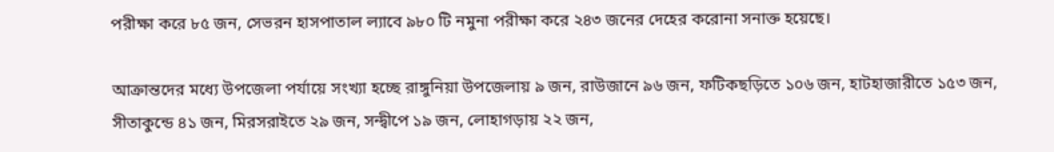পরীক্ষা করে ৮৫ জন, সেভরন হাসপাতাল ল্যাবে ৯৮০ টি নমুনা পরীক্ষা করে ২৪৩ জনের দেহের করোনা সনাক্ত হয়েছে।

আক্রান্তদের মধ্যে উপজেলা পর্যায়ে সংখ্যা হচ্ছে রাঙ্গুনিয়া উপজেলায় ৯ জন, রাউজানে ৯৬ জন, ফটিকছড়িতে ১০৬ জন, হাটহাজারীতে ১৫৩ জন, সীতাকুন্ডে ৪১ জন, মিরসরাইতে ২৯ জন, সন্দ্বীপে ১৯ জন, লোহাগড়ায় ২২ জন,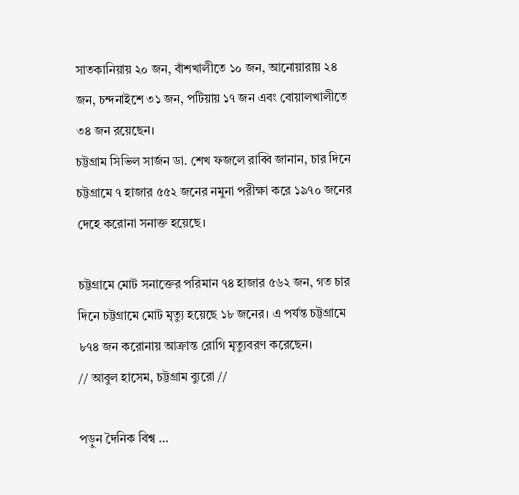সাতকানিয়ায় ২০ জন, বাঁশখালীতে ১০ জন, আনোয়ারায় ২৪ জন, চন্দনাইশে ৩১ জন, পটিয়ায় ১৭ জন এবং বোয়ালখালীতে ৩৪ জন রয়েছেন।
চট্টগ্রাম সিভিল সার্জন ডা. শেখ ফজলে রাব্বি জানান, চার দিনে চট্টগ্রামে ৭ হাজার ৫৫২ জনের নমুনা পরীক্ষা করে ১৯৭০ জনের দেহে করোনা সনাক্ত হয়েছে।

চট্টগ্রামে মোট সনাক্তের পরিমান ৭৪ হাজার ৫৬২ জন, গত চার দিনে চট্টগ্রামে মোট মৃত্যু হয়েছে ১৮ জনের। এ পর্যন্ত চট্টগ্রামে ৮৭৪ জন করোনায় আক্রান্ত রোগি মৃত্যুবরণ করেছেন।
// আবুল হাসেম, চট্টগ্রাম ব্যুরো //

পড়ুন দৈনিক বিশ্ব …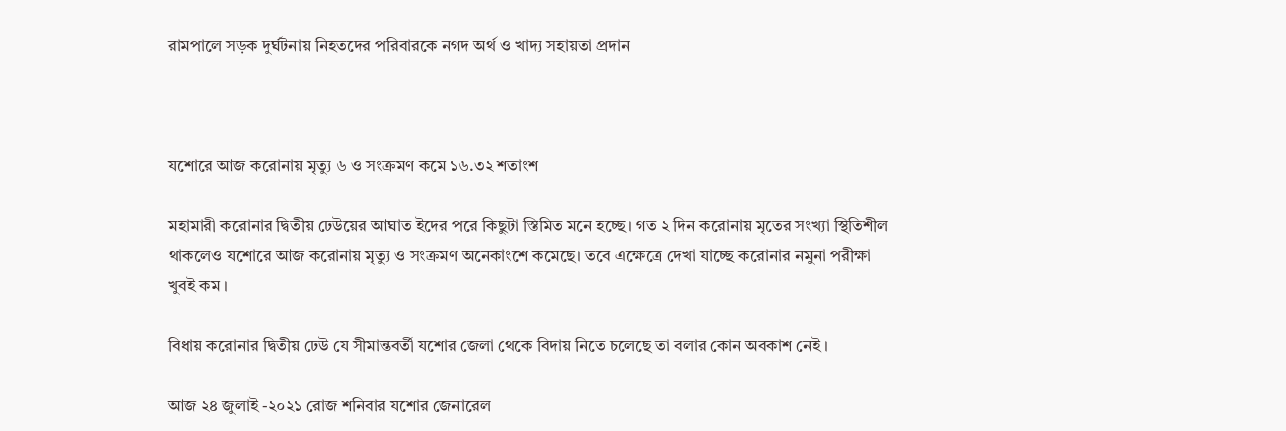রামপালে সড়ক দুর্ঘটনায় নিহতদের পরিবারকে নগদ অর্থ ও খাদ্য সহায়তা প্রদান



যশোরে আজ করোনায় মৃত্যু ৬ ও সংক্রমণ কমে ১৬.৩২ শতাংশ

মহামারী করোনার দ্বিতীয় ঢেউয়ের আঘাত ইদের পরে কিছুটা স্তিমিত মনে হচ্ছে। গত ২ দিন করোনায় মৃতের সংখ্যা স্থিতিশীল থাকলেও যশোরে আজ করোনায় মৃত্যু ও সংক্রমণ অনেকাংশে কমেছে। তবে এক্ষেত্রে দেখা যাচ্ছে করোনার নমুনা পরীক্ষা খুবই কম ।

বিধায় করোনার দ্বিতীয় ঢেউ যে সীমান্তবর্তী যশোর জেলা থেকে বিদায় নিতে চলেছে তা বলার কোন অবকাশ নেই ।

আজ ২৪ জুলাই -২০২১ রোজ শনিবার যশোর জেনারেল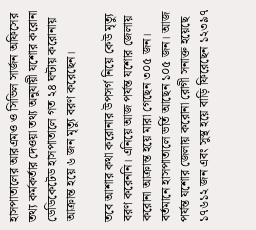হাসপাতালের আরএমও ও সিভিল সার্জন অফিসের তথ্য কর্মকর্তার দেওয়া তথ্য অনুযায়ী যশোর করোনা ডেডিকেটেড হাসপাতালে গত ২৪ ঘন্টায় করোনায় আক্রান্ত হয়ে ৬ জন মৃত্যু বরণ করেছেন।

তবে আশার কথা করোনার উপসর্গ নিয়ে কেউ মৃত্যু বরণ করেননি। এনিয়ে আজ পর্যন্ত যশোর জেলায় করোনা আক্রান্ত হয়ে মারা গেছেন ৩০৫ জন। বর্তমানে হাসপাতালে ভর্তি আছেন ১০৫ জন। আজ পর্যন্ত যশোর জেলায় করোনা রোগী সনাক্ত হয়েছে ১৭৬১২ জন এবং সুস্থ হয়ে বাড়ি ফিরেছেন ১২৩৯৭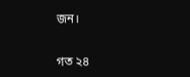জন।

গত ২৪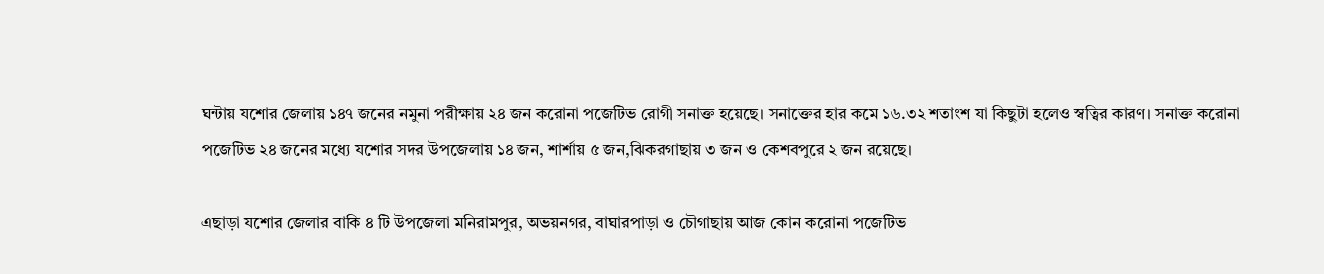ঘন্টায় যশোর জেলায় ১৪৭ জনের নমুনা পরীক্ষায় ২৪ জন করোনা পজেটিভ রোগী সনাক্ত হয়েছে। সনাক্তের হার কমে ১৬.৩২ শতাংশ যা কিছুটা হলেও স্বত্বির কারণ। সনাক্ত করোনা পজেটিভ ২৪ জনের মধ্যে যশোর সদর উপজেলায় ১৪ জন, শার্শায় ৫ জন,ঝিকরগাছায় ৩ জন ও কেশবপুরে ২ জন রয়েছে।

এছাড়া যশোর জেলার বাকি ৪ টি উপজেলা মনিরামপুর, অভয়নগর, বাঘারপাড়া ও চৌগাছায় আজ কোন করোনা পজেটিভ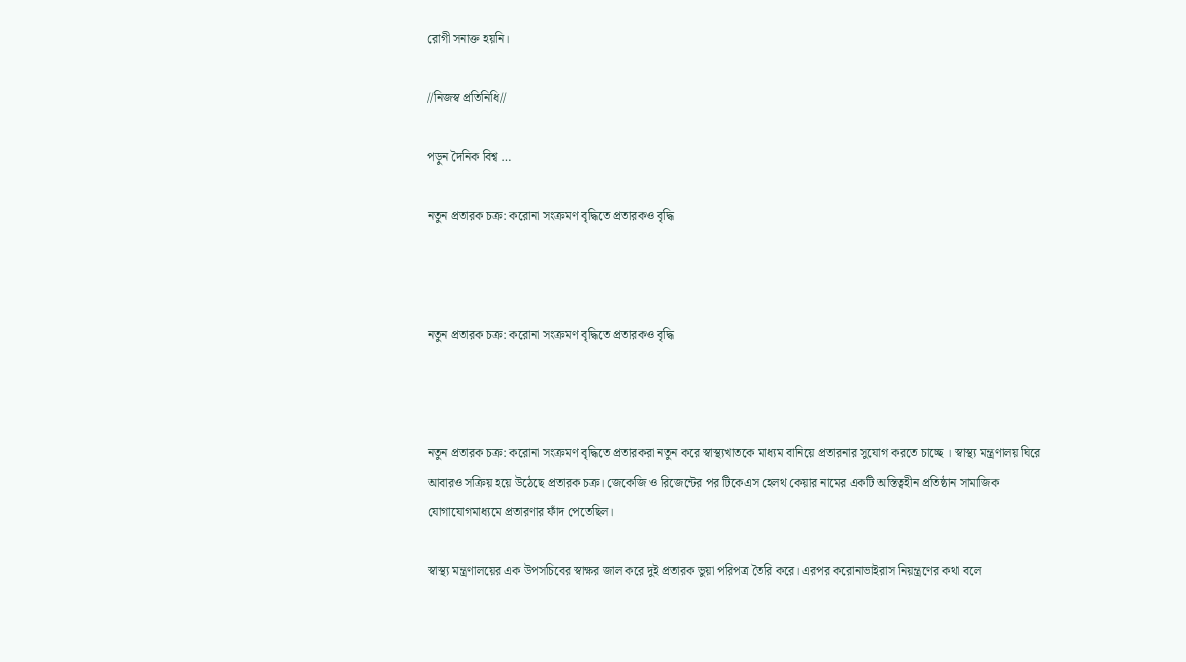রোগী সনাক্ত হয়নি।

//নিজস্ব প্রতিনিধি//

পড়ুন দৈনিক বিশ্ব …

নতুন প্রতারক চক্র: করোনা সংক্রমণ বৃদ্ধিতে প্রতারকও বৃদ্ধি



নতুন প্রতারক চক্র: করোনা সংক্রমণ বৃদ্ধিতে প্রতারকও বৃদ্ধি



নতুন প্রতারক চক্র: করোনা সংক্রমণ বৃদ্ধিতে প্রতারকরা নতুন করে স্বাস্থ্যখাতকে মাধ্যম বানিয়ে প্রতারনার সুযোগ করতে চাচ্ছে । স্বাস্থ্য মন্ত্রণালয় ঘিরে আবারও সক্রিয় হয়ে উঠেছে প্রতারক চক্র। জেকেজি ও রিজেন্টের পর টিকেএস হেলথ কেয়ার নামের একটি অস্তিত্বহীন প্রতিষ্ঠান সামাজিক যোগাযোগমাধ্যমে প্রতারণার ফাঁদ পেতেছিল।

স্বাস্থ্য মন্ত্রণালয়ের এক উপসচিবের স্বাক্ষর জাল করে দুই প্রতারক ভুয়া পরিপত্র তৈরি করে। এরপর করোনাভাইরাস নিয়ন্ত্রণের কথা বলে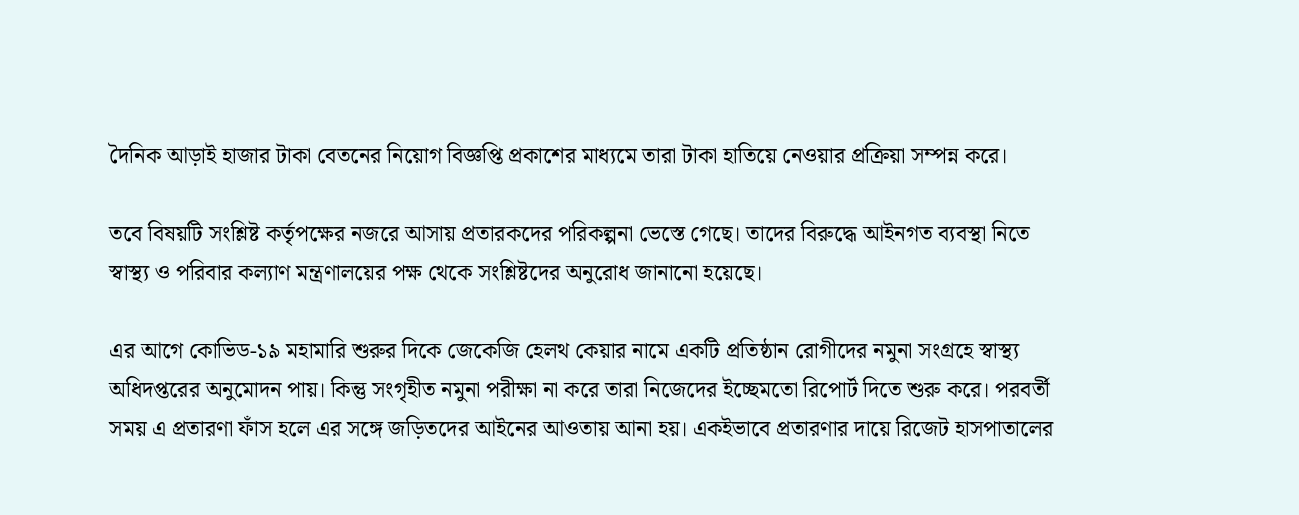দৈনিক আড়াই হাজার টাকা বেতনের নিয়োগ বিজ্ঞপ্তি প্রকাশের মাধ্যমে তারা টাকা হাতিয়ে নেওয়ার প্রক্রিয়া সম্পন্ন করে।

তবে বিষয়টি সংশ্লিষ্ট কর্তৃপক্ষের নজরে আসায় প্রতারকদের পরিকল্পনা ভেস্তে গেছে। তাদের বিরুদ্ধে আইনগত ব্যবস্থা নিতে স্বাস্থ্য ও পরিবার কল্যাণ মন্ত্রণালয়ের পক্ষ থেকে সংশ্লিষ্টদের অনুরোধ জানানো হয়েছে।

এর আগে কোভিড-১৯ মহামারি শুরুর দিকে জেকেজি হেলথ কেয়ার নামে একটি প্রতিষ্ঠান রোগীদের নমুনা সংগ্রহে স্বাস্থ্য অধিদপ্তরের অনুমোদন পায়। কিন্তু সংগৃহীত নমুনা পরীক্ষা না করে তারা নিজেদের ইচ্ছেমতো রিপোর্ট দিতে শুরু করে। পরবর্তী সময় এ প্রতারণা ফাঁস হলে এর সঙ্গে জড়িতদের আইনের আওতায় আনা হয়। একইভাবে প্রতারণার দায়ে রিজেট হাসপাতালের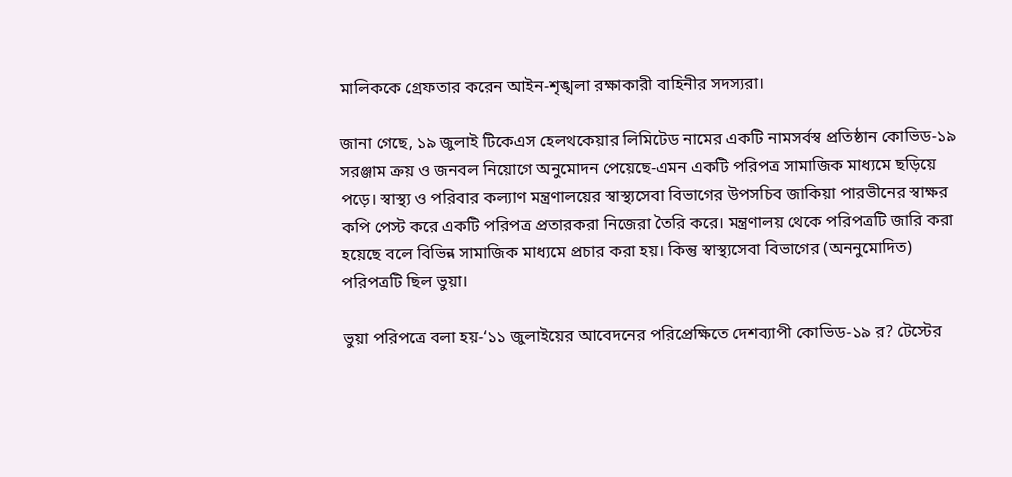মালিককে গ্রেফতার করেন আইন-শৃঙ্খলা রক্ষাকারী বাহিনীর সদস্যরা।

জানা গেছে, ১৯ জুলাই টিকেএস হেলথকেয়ার লিমিটেড নামের একটি নামসর্বস্ব প্রতিষ্ঠান কোভিড-১৯ সরঞ্জাম ক্রয় ও জনবল নিয়োগে অনুমোদন পেয়েছে-এমন একটি পরিপত্র সামাজিক মাধ্যমে ছড়িয়ে পড়ে। স্বাস্থ্য ও পরিবার কল্যাণ মন্ত্রণালয়ের স্বাস্থ্যসেবা বিভাগের উপসচিব জাকিয়া পারভীনের স্বাক্ষর কপি পেস্ট করে একটি পরিপত্র প্রতারকরা নিজেরা তৈরি করে। মন্ত্রণালয় থেকে পরিপত্রটি জারি করা হয়েছে বলে বিভিন্ন সামাজিক মাধ্যমে প্রচার করা হয়। কিন্তু স্বাস্থ্যসেবা বিভাগের (অননুমোদিত) পরিপত্রটি ছিল ভুয়া।

ভুয়া পরিপত্রে বলা হয়-‘১১ জুলাইয়ের আবেদনের পরিপ্রেক্ষিতে দেশব্যাপী কোভিড-১৯ র? টেস্টের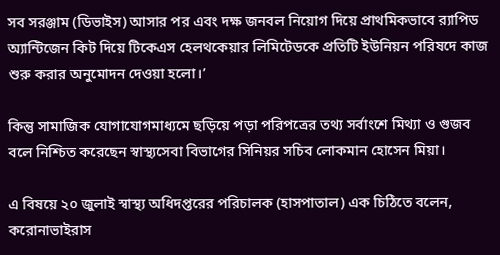সব সরঞ্জাম (ডিভাইস) আসার পর এবং দক্ষ জনবল নিয়োগ দিয়ে প্রাথমিকভাবে র‌্যাপিড অ্যান্টিজেন কিট দিয়ে টিকেএস হেলথকেয়ার লিমিটেডকে প্রতিটি ইউনিয়ন পরিষদে কাজ শুরু করার অনুমোদন দেওয়া হলো।’

কিন্তু সামাজিক যোগাযোগমাধ্যমে ছড়িয়ে পড়া পরিপত্রের তথ্য সর্বাংশে মিথ্যা ও গুজব বলে নিশ্চিত করেছেন স্বাস্থ্যসেবা বিভাগের সিনিয়র সচিব লোকমান হোসেন মিয়া।

এ বিষয়ে ২০ জুলাই স্বাস্থ্য অধিদপ্তরের পরিচালক (হাসপাতাল) এক চিঠিতে বলেন, করোনাভাইরাস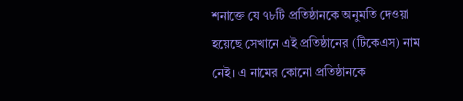শনাক্তে যে ৭৮টি প্রতিষ্ঠানকে অনুমতি দেওয়া হয়েছে সেখানে এই প্রতিষ্ঠানের (টিকেএস) নাম নেই। এ নামের কোনো প্রতিষ্ঠানকে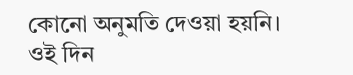কোনো অনুমতি দেওয়া হয়নি। ওই দিন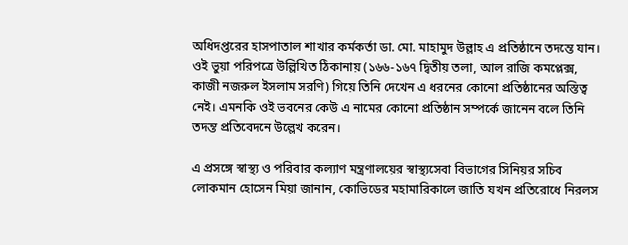অধিদপ্তরের হাসপাতাল শাখার কর্মকর্তা ডা. মো. মাহামুদ উল্লাহ এ প্রতিষ্ঠানে তদন্তে যান। ওই ভুয়া পরিপত্রে উল্লিখিত ঠিকানায় (১৬৬-১৬৭ দ্বিতীয় তলা, আল রাজি কমপ্লেক্স, কাজী নজরুল ইসলাম সরণি) গিয়ে তিনি দেখেন এ ধরনের কোনো প্রতিষ্ঠানের অস্তিত্ব নেই। এমনকি ওই ভবনের কেউ এ নামের কোনো প্রতিষ্ঠান সম্পর্কে জানেন বলে তিনি তদন্ত প্রতিবেদনে উল্লেখ করেন।

এ প্রসঙ্গে স্বাস্থ্য ও পরিবার কল্যাণ মন্ত্রণালয়ের স্বাস্থ্যসেবা বিভাগের সিনিয়র সচিব লোকমান হোসেন মিয়া জানান, কোভিডের মহামারিকালে জাতি যখন প্রতিরোধে নিরলস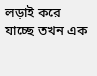লড়াই করে যাচ্ছে তখন এক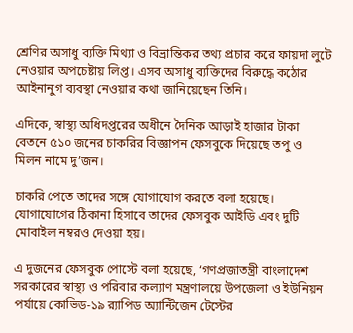শ্রেণির অসাধু ব্যক্তি মিথ্যা ও বিভ্রান্তিকর তথ্য প্রচার করে ফায়দা লুটে নেওয়ার অপচেষ্টায় লিপ্ত। এসব অসাধু ব্যক্তিদের বিরুদ্ধে কঠোর আইনানুগ ব্যবস্থা নেওয়ার কথা জানিয়েছেন তিনি।

এদিকে, স্বাস্থ্য অধিদপ্তরের অধীনে দৈনিক আড়াই হাজার টাকা বেতনে ৫১০ জনের চাকরির বিজ্ঞাপন ফেসবুকে দিয়েছে তপু ও মিলন নামে দু’জন।

চাকরি পেতে তাদের সঙ্গে যোগাযোগ করতে বলা হয়েছে। যোগাযোগের ঠিকানা হিসাবে তাদের ফেসবুক আইডি এবং দুটি মোবাইল নম্বরও দেওয়া হয়।

এ দুজনের ফেসবুক পোস্টে বলা হয়েছে, ‘গণপ্রজাতন্ত্রী বাংলাদেশ সরকারের স্বাস্থ্য ও পরিবার কল্যাণ মন্ত্রণালয়ে উপজেলা ও ইউনিয়ন পর্যায়ে কোভিড-১৯ র‌্যাপিড অ্যান্টিজেন টেস্টের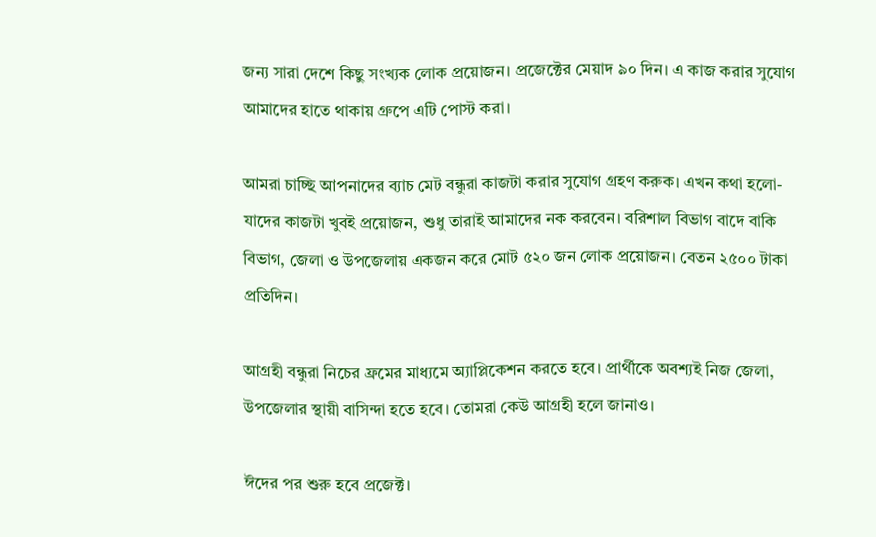জন্য সারা দেশে কিছু সংখ্যক লোক প্রয়োজন। প্রজেক্টের মেয়াদ ৯০ দিন। এ কাজ করার সুযোগ আমাদের হাতে থাকায় গ্রুপে এটি পোস্ট করা।

আমরা চাচ্ছি আপনাদের ব্যাচ মেট বন্ধুরা কাজটা করার সুযোগ গ্রহণ করুক। এখন কথা হলো-যাদের কাজটা খুবই প্রয়োজন, শুধু তারাই আমাদের নক করবেন। বরিশাল বিভাগ বাদে বাকি বিভাগ, জেলা ও উপজেলায় একজন করে মোট ৫২০ জন লোক প্রয়োজন। বেতন ২৫০০ টাকা প্রতিদিন।

আগ্রহী বন্ধুরা নিচের ফ্রমের মাধ্যমে অ্যাপ্লিকেশন করতে হবে। প্রার্থীকে অবশ্যই নিজ জেলা, উপজেলার স্থায়ী বাসিন্দা হতে হবে। তোমরা কেউ আগ্রহী হলে জানাও।

ঈদের পর শুরু হবে প্রজেক্ট।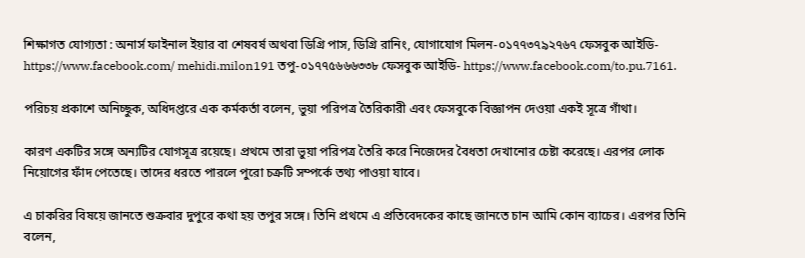শিক্ষাগত যোগ্যতা : অনার্স ফাইনাল ইয়ার বা শেষবর্ষ অথবা ডিগ্রি পাস, ডিগ্রি রানিং, যোগাযোগ মিলন-০১৭৭৩৭৯২৭৬৭ ফেসবুক আইডি-https://www.facebook.com/ mehidi.milon191 তপু-০১৭৭৫৬৬৬৩৩৮ ফেসবুক আইডি- https://www.facebook.com/to.pu.7161.

পরিচয় প্রকাশে অনিচ্ছুক, অধিদপ্তরে এক কর্মকর্তা বলেন, ভুয়া পরিপত্র তৈরিকারী এবং ফেসবুকে বিজ্ঞাপন দেওয়া একই সূত্রে গাঁথা।

কারণ একটির সঙ্গে অন্যটির যোগসূত্র রয়েছে। প্রথমে তারা ভুয়া পরিপত্র তৈরি করে নিজেদের বৈধতা দেখানোর চেষ্টা করেছে। এরপর লোক নিয়োগের ফাঁদ পেতেছে। তাদের ধরতে পারলে পুরো চক্রটি সম্পর্কে তথ্য পাওয়া যাবে।

এ চাকরির বিষয়ে জানতে শুক্রবার দুপুরে কথা হয় তপুর সঙ্গে। তিনি প্রথমে এ প্রতিবেদকের কাছে জানতে চান আমি কোন ব্যাচের। এরপর তিনি বলেন,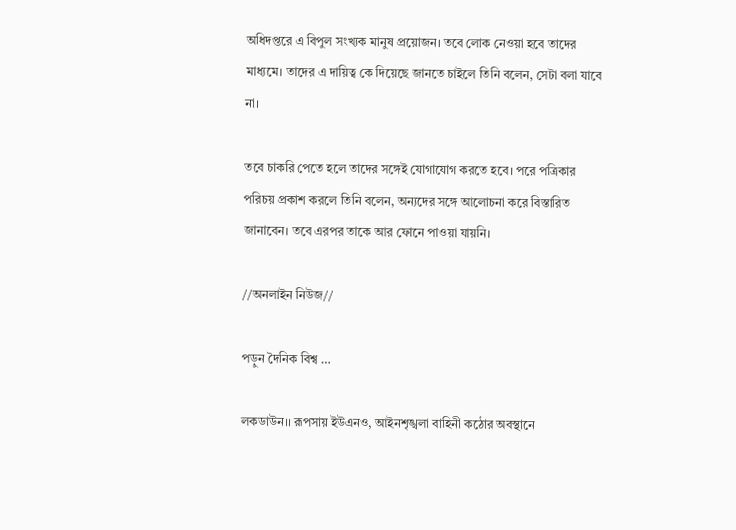অধিদপ্তরে এ বিপুল সংখ্যক মানুষ প্রয়োজন। তবে লোক নেওয়া হবে তাদের মাধ্যমে। তাদের এ দায়িত্ব কে দিয়েছে জানতে চাইলে তিনি বলেন, সেটা বলা যাবে না।

তবে চাকরি পেতে হলে তাদের সঙ্গেই যোগাযোগ করতে হবে। পরে পত্রিকার পরিচয় প্রকাশ করলে তিনি বলেন, অন্যদের সঙ্গে আলোচনা করে বিস্তারিত জানাবেন। তবে এরপর তাকে আর ফোনে পাওয়া যায়নি।

//অনলাইন নিউজ//

পড়ুন দৈনিক বিশ্ব …

লকডাউন।। রূপসায় ইউএনও, আইনশৃঙ্খলা বাহিনী কঠোর অবস্থানে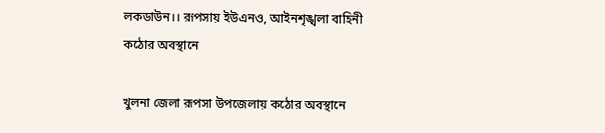লকডাউন।। রূপসায় ইউএনও, আইনশৃঙ্খলা বাহিনী কঠোর অবস্থানে

খুলনা জেলা রূপসা উপজেলায় কঠোর অবস্থানে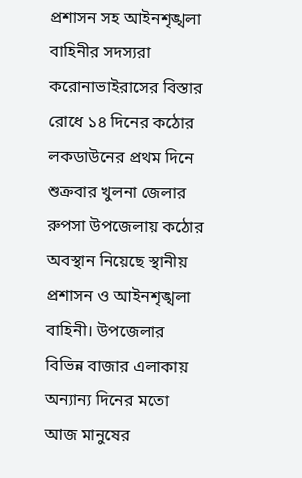প্রশাসন সহ আইনশৃঙ্খলা বাহিনীর সদস্যরা করোনাভাইরাসের বিস্তার রোধে ১৪ দিনের কঠোর লকডাউনের প্রথম দিনে শুক্রবার খুলনা জেলার রুপসা উপজেলায় কঠোর অবস্থান নিয়েছে স্থানীয় প্রশাসন ও আইনশৃঙ্খলা বাহিনী। উপজেলার বিভিন্ন বাজার এলাকায় অন্যান্য দিনের মতো আজ মানুষের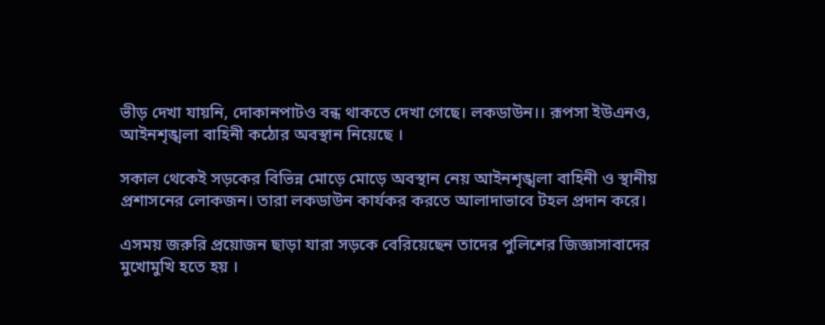ভীড় দেখা যায়নি, দোকানপাটও বন্ধ থাকতে দেখা গেছে। লকডাউন।। রূপসা ইউএনও, আইনশৃঙ্খলা বাহিনী কঠোর অবস্থান নিয়েছে ।

সকাল থেকেই সড়কের বিভিন্ন মোড়ে মোড়ে অবস্থান নেয় আইনশৃঙ্খলা বাহিনী ও স্থানীয় প্রশাসনের লোকজন। তারা লকডাউন কার্যকর করতে আলাদাভাবে টহল প্রদান করে।

এসময় জরুরি প্রয়োজন ছাড়া যারা সড়কে বেরিয়েছেন তাদের পুলিশের জিজ্ঞাসাবাদের মুখোমুখি হতে হয় ।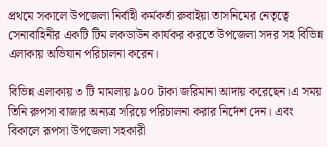প্রথমে সকালে উপজেলা নির্বাহী কর্মকর্তা রুবাইয়া তাসনিমের নেতৃত্বে সেনাবাহিনীর একটি টিম লকডাউন কার্যকর করতে উপজেলা সদর সহ বিভিন্ন এলাকায় অভিযান পরিচালনা করেন।

বিভিন্ন এলাকায় ৩ টি মামলায় ৯০০ টাকা জরিমানা আদায় করেছেন।এ সময় তিনি রুপসা বাজার অন‍্যত্র সরিয়ে পরিচালনা করার নির্দেশ দেন। এবং বিকালে রূপসা উপজেলা সহকারী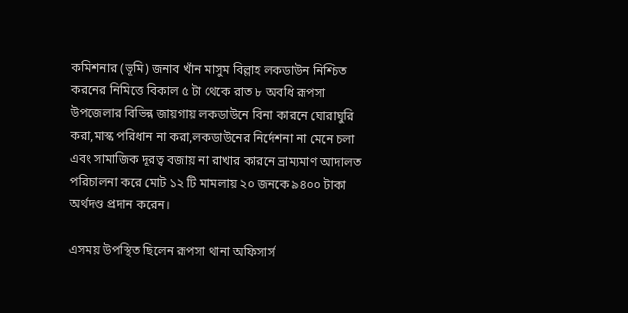কমিশনার (ভূমি) জনাব খাঁন মাসুম বিল্লাহ লকডাউন নিশ্চিত করনের নিমিত্তে বিকাল ৫ টা থেকে রাত ৮ অবধি রূপসা উপজেলার বিভিন্ন জায়গায় লকডাউনে বিনা কারনে ঘোরাঘুরি করা,মাস্ক পরিধান না করা,লকডাউনের নির্দেশনা না মেনে চলা এবং সামাজিক দূরত্ব বজায় না রাখার কারনে ভ্রাম্যমাণ আদালত পরিচালনা করে মোট ১২ টি মামলায় ২০ জনকে ৯৪০০ টাকা অর্থদণ্ড প্রদান করেন।

এসময় উপস্থিত ছিলেন রূপসা থানা অফিসার্স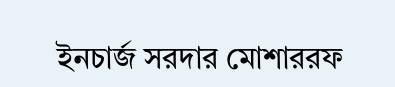ইনচার্জ সরদার মোশাররফ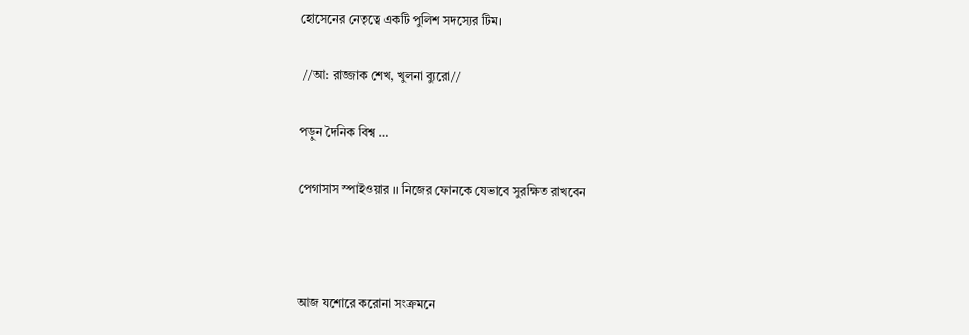হোসেনের নেতৃত্বে একটি পুলিশ সদস্যের টিম।

 //আ: রাজ্জাক শেখ, খুলনা ব‍্যুরো//

পড়ুন দৈনিক বিশ্ব …

পেগাসাস স্পাইওয়ার ।। নিজের ফোনকে যেভাবে সুরক্ষিত রাখবেন



আজ যশোরে করোনা সংক্রমনে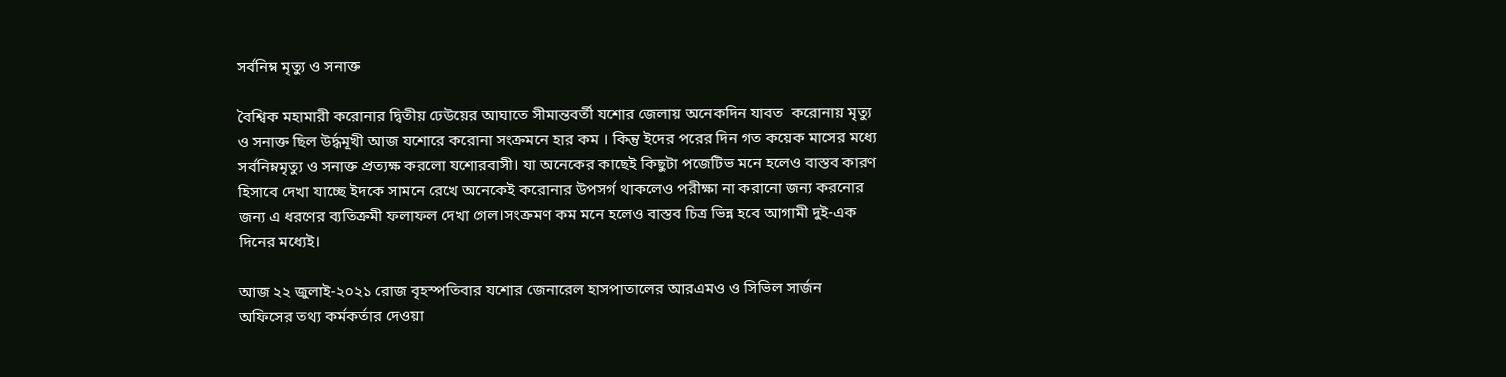সর্বনিম্ন মৃত্যু ও সনাক্ত

বৈশ্বিক মহামারী করোনার দ্বিতীয় ঢেউয়ের আঘাতে সীমান্তবর্তী যশোর জেলায় অনেকদিন যাবত  করোনায় মৃত্যু ও সনাক্ত ছিল উর্দ্ধমূখী আজ যশোরে করোনা সংক্রমনে হার কম । কিন্তু ইদের পরের দিন গত কয়েক মাসের মধ্যে সর্বনিম্নমৃত্যু ও সনাক্ত প্রত্যক্ষ করলো যশোরবাসী। যা অনেকের কাছেই কিছুটা পজেটিভ মনে হলেও বাস্তব কারণ হিসাবে দেখা যাচ্ছে ইদকে সামনে রেখে অনেকেই করোনার উপসর্গ থাকলেও পরীক্ষা না করানো জন্য করনোর জন্য এ ধরণের ব্যতিক্রমী ফলাফল দেখা গেল।সংক্রমণ কম মনে হলেও বাস্তব চিত্র ভিন্ন হবে আগামী দুই-এক দিনের মধ্যেই।

আজ ২২ জুলাই-২০২১ রোজ বৃহস্পতিবার যশোর জেনারেল হাসপাতালের আরএমও ও সিভিল সার্জন অফিসের তথ্য কর্মকর্তার দেওয়া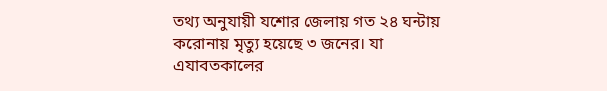তথ্য অনুযায়ী যশোর জেলায় গত ২৪ ঘন্টায় করোনায় মৃত্যু হয়েছে ৩ জনের। যা এযাবতকালের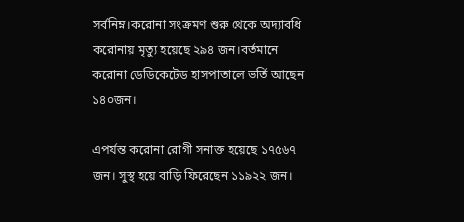সর্বনিম্ন।করোনা সংক্রমণ শুরু থেকে অদ্যাবধি করোনায় মৃত্যু হয়েছে ২৯৪ জন।বর্তমানে করোনা ডেডিকেটেড হাসপাতালে ভর্তি আছেন ১৪০জন।

এপর্যন্ত করোনা রোগী সনাক্ত হয়েছে ১৭৫৬৭ জন। সুস্থ হয়ে বাড়ি ফিরেছেন ১১৯২২ জন।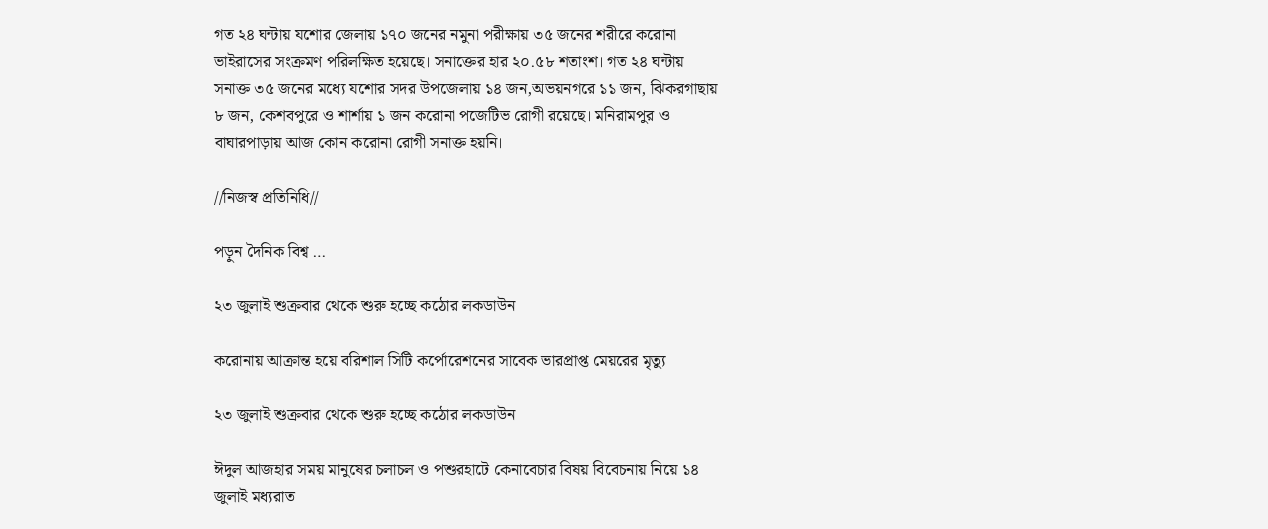গত ২৪ ঘন্টায় যশোর জেলায় ১৭০ জনের নমুনা পরীক্ষায় ৩৫ জনের শরীরে করোনা ভাইরাসের সংক্রমণ পরিলক্ষিত হয়েছে। সনাক্তের হার ২০.৫৮ শতাংশ। গত ২৪ ঘন্টায় সনাক্ত ৩৫ জনের মধ্যে যশোর সদর উপজেলায় ১৪ জন,অভয়নগরে ১১ জন, ঝিকরগাছায় ৮ জন, কেশবপুরে ও শার্শায় ১ জন করোনা পজেটিভ রোগী রয়েছে। মনিরামপুর ও বাঘারপাড়ায় আজ কোন করোনা রোগী সনাক্ত হয়নি।

//নিজস্ব প্রতিনিধি//

পড়ুন দৈনিক বিশ্ব …

২৩ জুলাই শুক্রবার থেকে শুরু হচ্ছে কঠোর লকডাউন

করোনায় আক্রান্ত হয়ে বরিশাল সিটি কর্পোরেশনের সাবেক ভারপ্রাপ্ত মেয়রের মৃত্যু

২৩ জুলাই শুক্রবার থেকে শুরু হচ্ছে কঠোর লকডাউন

ঈদুল আজহার সময় মানুষের চলাচল ও পশুরহাটে কেনাবেচার বিষয় বিবেচনায় নিয়ে ১৪ জুলাই মধ্যরাত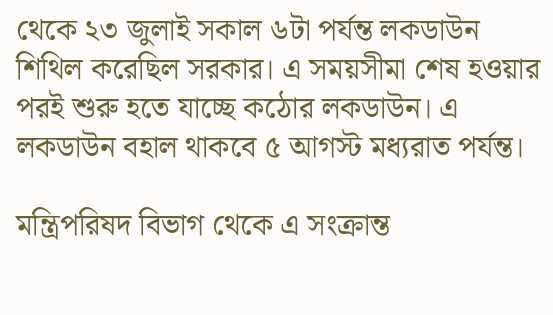থেকে ২৩ জুলাই সকাল ৬টা পর্যন্ত লকডাউন শিথিল করেছিল সরকার। এ সময়সীমা শেষ হওয়ার পরই শুরু হতে যাচ্ছে কঠোর লকডাউন। এ লকডাউন বহাল থাকবে ৫ আগস্ট মধ্যরাত পর্যন্ত।

মন্ত্রিপরিষদ বিভাগ থেকে এ সংক্রান্ত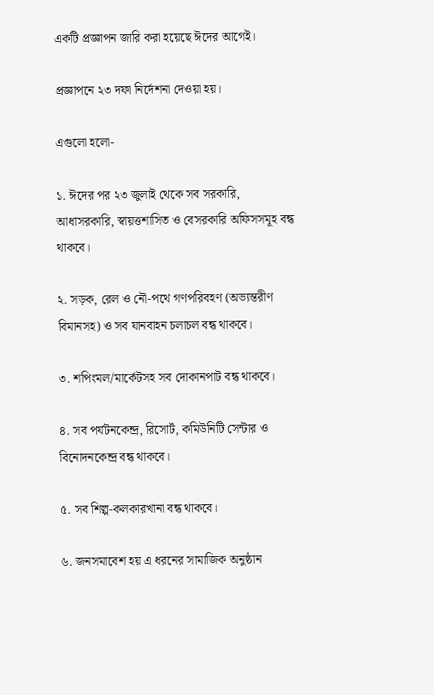একটি প্রজ্ঞাপন জারি করা হয়েছে ঈদের আগেই।

প্রজ্ঞাপনে ২৩ দফা নির্দেশনা দেওয়া হয়।

এগুলো হলো-

১. ঈদের পর ২৩ জুলাই থেকে সব সরকারি, আধাসরকারি, স্বায়ত্তশাসিত ও বেসরকারি অফিসসমূহ বন্ধ থাকবে।

২. সড়ক, রেল ও নৌ-পথে গণপরিবহণ (অভ্যন্তরীণ বিমানসহ) ও সব যানবাহন চলাচল বন্ধ থাকবে।

৩. শপিংমল/মার্কেটসহ সব দোকানপাট বন্ধ থাকবে।

৪. সব পর্যটনকেন্দ্র, রিসোর্ট, কমিউনিটি সেন্টার ও বিনোদনকেন্দ্র বন্ধ থাকবে।

৫. সব শিল্প-কলকারখানা বন্ধ থাকবে।

৬. জনসমাবেশ হয় এ ধরনের সামাজিক অনুষ্ঠান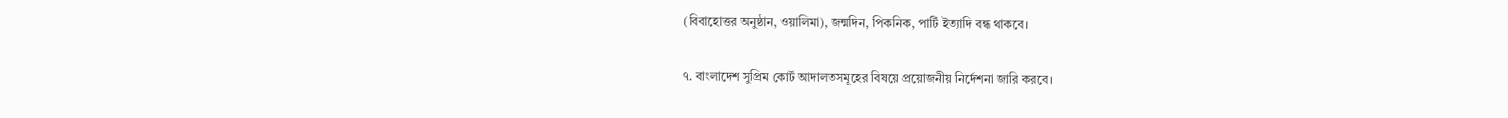(বিবাহোত্তর অনুষ্ঠান, ওয়ালিমা), জন্মদিন, পিকনিক, পার্টি ইত্যাদি বন্ধ থাকবে।

৭. বাংলাদেশ সুপ্রিম কোর্ট আদালতসমূহের বিষয়ে প্রয়োজনীয় নির্দেশনা জারি করবে।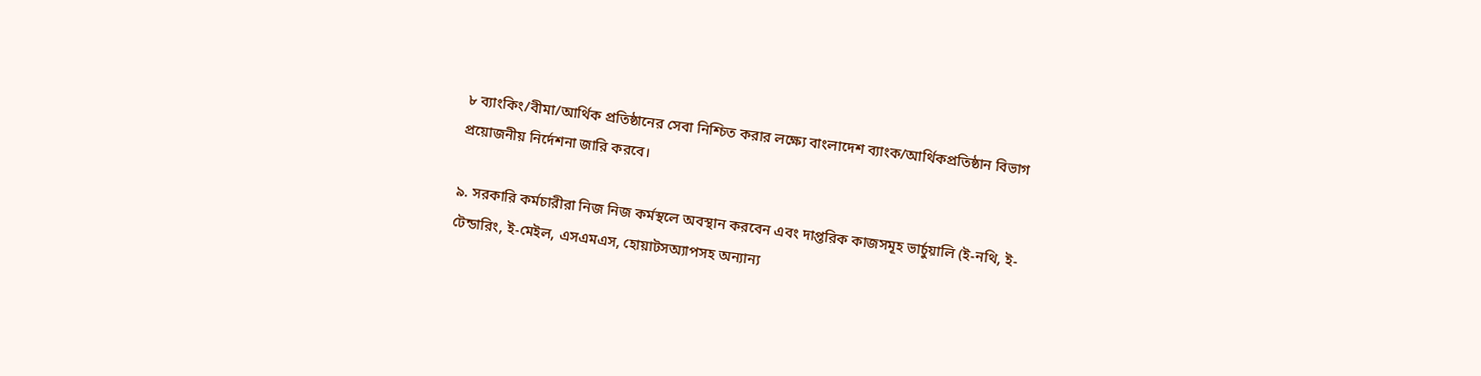৮ ব্যাংকিং/বীমা/আর্থিক প্রতিষ্ঠানের সেবা নিশ্চিত করার লক্ষ্যে বাংলাদেশ ব্যাংক/আর্থিকপ্রতিষ্ঠান বিভাগ প্রয়োজনীয় নির্দেশনা জারি করবে।

৯. সরকারি কর্মচারীরা নিজ নিজ কর্মস্থলে অবস্থান করবেন এবং দাপ্তরিক কাজসমূহ ভার্চুয়ালি (ই-নথি, ই-টেন্ডারিং, ই-মেইল, এসএমএস, হোয়াটসঅ্যাপসহ অন্যান্য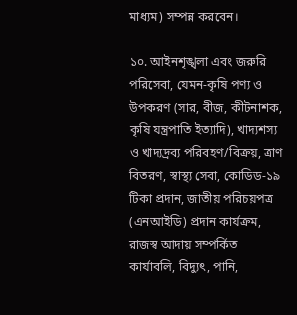মাধ্যম) সম্পন্ন করবেন।

১০. আইনশৃঙ্খলা এবং জরুরি পরিসেবা, যেমন-কৃষি পণ্য ও উপকরণ (সার, বীজ, কীটনাশক, কৃষি যন্ত্রপাতি ইত্যাদি), খাদ্যশস্য ও খাদ্যদ্রব্য পরিবহণ/বিক্রয়, ত্রাণ বিতরণ, স্বাস্থ্য সেবা, কোডিড-১৯ টিকা প্রদান, জাতীয় পরিচয়পত্র (এনআইডি) প্রদান কার্যক্রম, রাজস্ব আদায় সম্পর্কিত কার্যাবলি, বিদ্যুৎ, পানি,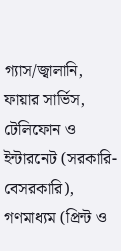গ্যাস/জ্বালানি, ফায়ার সার্ভিস, টেলিফোন ও ইন্টারনেট (সরকারি-বেসরকারি), গণমাধ্যম (প্রিন্ট ও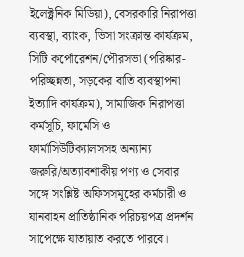ইলেক্ট্রনিক মিডিয়া), বেসরকারি নিরাপত্তা ব্যবস্থা, ব্যাংক, ভিসা সংক্রান্ত কার্যক্রম, সিটি কর্পোরেশন/পৌরসভা (পরিষ্কার-পরিচ্ছন্নতা, সড়কের বাতি ব্যবস্থাপনা ইত্যাদি কার্যক্রম), সামাজিক নিরাপত্তা কর্মসূচি, ফার্মেসি ও ফার্মাসিউটিক্যালসসহ অন্যান্য জরুরি/অত্যাবশাকীয় পণ্য ও সেবার সঙ্গে সংশ্লিষ্ট অফিসসমূহের কর্মচারী ও যানবাহন প্রাতিষ্ঠানিক পরিচয়পত্র প্রদর্শন সাপেক্ষে যাতায়াত করতে পারবে।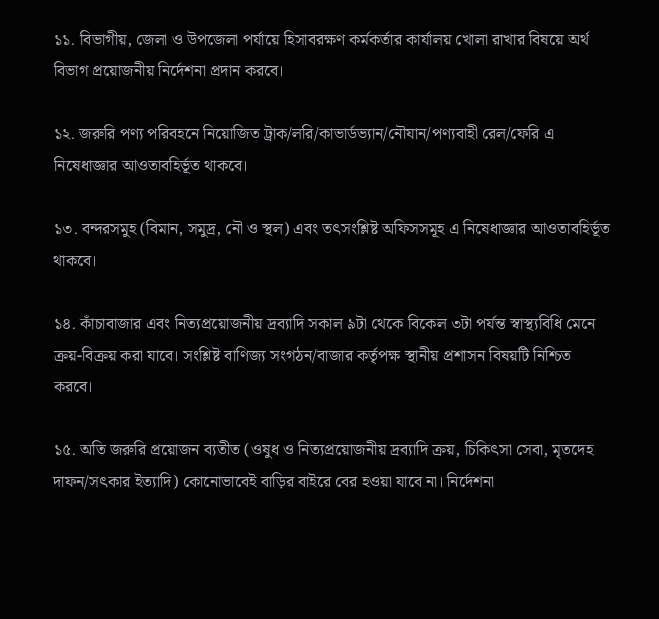১১. বিভাগীয়, জেলা ও উপজেলা পর্যায়ে হিসাবরক্ষণ কর্মকর্তার কার্যালয় খোলা রাখার বিষয়ে অর্থ বিভাগ প্রয়োজনীয় নির্দেশনা প্রদান করবে।

১২. জরুরি পণ্য পরিবহনে নিয়োজিত ট্রাক/লরি/কাভার্ডভ্যান/নৌযান/পণ্যবাহী রেল/ফেরি এ নিষেধাজ্ঞার আওতাবহির্ভূত থাকবে।

১৩. বন্দরসমুহ (বিমান, সমুদ্র, নৌ ও স্থল) এবং তৎসংশ্লিষ্ট অফিসসমূহ এ নিষেধাজ্ঞার আওতাবহির্ভূত থাকবে।

১৪. কাঁচাবাজার এবং নিত্যপ্রয়োজনীয় দ্রব্যাদি সকাল ৯টা থেকে বিকেল ৩টা পর্যন্ত স্বাস্থ্যবিধি মেনে ক্রয়-বিক্রয় করা যাবে। সংশ্লিষ্ট বাণিজ্য সংগঠন/বাজার কর্তৃপক্ষ স্থানীয় প্রশাসন বিষয়টি নিশ্চিত করবে।

১৫. অতি জরুরি প্রয়োজন ব্যতীত (ওষুধ ও নিত্যপ্রয়োজনীয় দ্রব্যাদি ক্রয়, চিকিৎসা সেবা, মৃতদেহ দাফন/সৎকার ইত্যাদি) কোনোভাবেই বাড়ির বাইরে বের হওয়া যাবে না। নির্দেশনা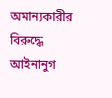অমান্যকারীর বিরুদ্ধে আইনানুগ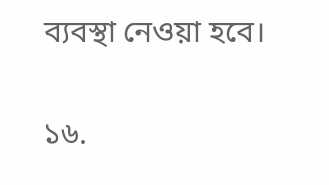ব্যবস্থা নেওয়া হবে।

১৬.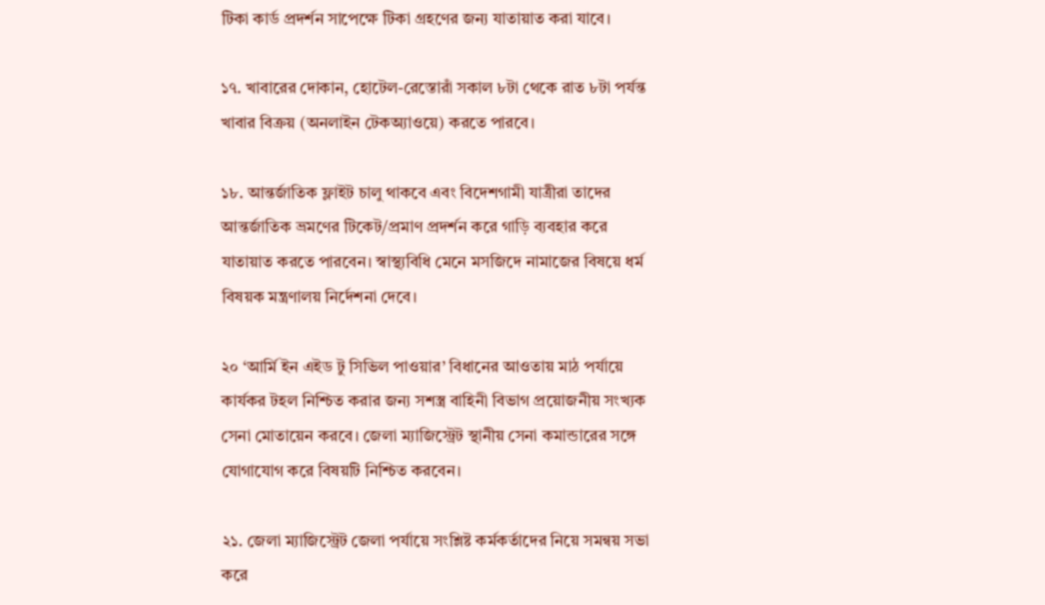টিকা কার্ড প্রদর্শন সাপেক্ষে টিকা গ্রহণের জন্য যাতায়াত করা যাবে।

১৭. খাবারের দোকান, হোটেল-রেস্তোরাঁ সকাল ৮টা থেকে রাত ৮টা পর্যন্ত খাবার বিক্রয় (অনলাইন টেকঅ্যাওয়ে) করতে পারবে।

১৮. আন্তর্জাতিক ফ্লাইট চালু থাকবে এবং বিদেশগামী যাত্রীরা তাদের আন্তর্জাতিক ভ্রমণের টিকেট/প্রমাণ প্রদর্শন করে গাড়ি ব্যবহার করে যাতায়াত করতে পারবেন। স্বাস্থ্যবিধি মেনে মসজিদে নামাজের বিষয়ে ধর্ম বিষয়ক মন্ত্রণালয় নির্দেশনা দেবে।

২০ ‘আর্মি ইন এইড টু সিভিল পাওয়ার’ বিধানের আওতায় মাঠ পর্যায়ে কার্যকর টহল নিশ্চিত করার জন্য সশস্ত্র বাহিনী বিভাগ প্রয়োজনীয় সংখ্যক সেনা মোতায়েন করবে। জেলা ম্যাজিস্ট্রেট স্থানীয় সেনা কমান্ডারের সঙ্গে যোগাযোগ করে বিষয়টি নিশ্চিত করবেন।

২১. জেলা ম্যাজিস্ট্রেট জেলা পর্যায়ে সংশ্লিষ্ট কর্মকর্তাদের নিয়ে সমন্বয় সভা করে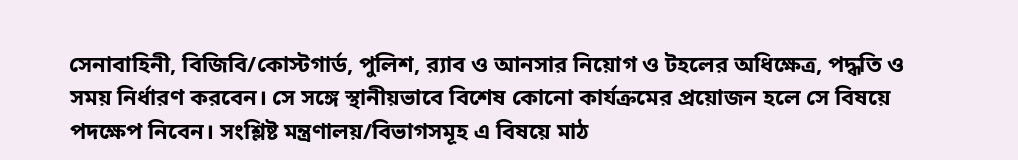সেনাবাহিনী, বিজিবি/কোস্টগার্ড, পুলিশ, র‍্যাব ও আনসার নিয়োগ ও টহলের অধিক্ষেত্র, পদ্ধতি ও সময় নির্ধারণ করবেন। সে সঙ্গে স্থানীয়ভাবে বিশেষ কোনো কার্যক্রমের প্রয়োজন হলে সে বিষয়ে পদক্ষেপ নিবেন। সংশ্লিষ্ট মন্ত্রণালয়/বিভাগসমূহ এ বিষয়ে মাঠ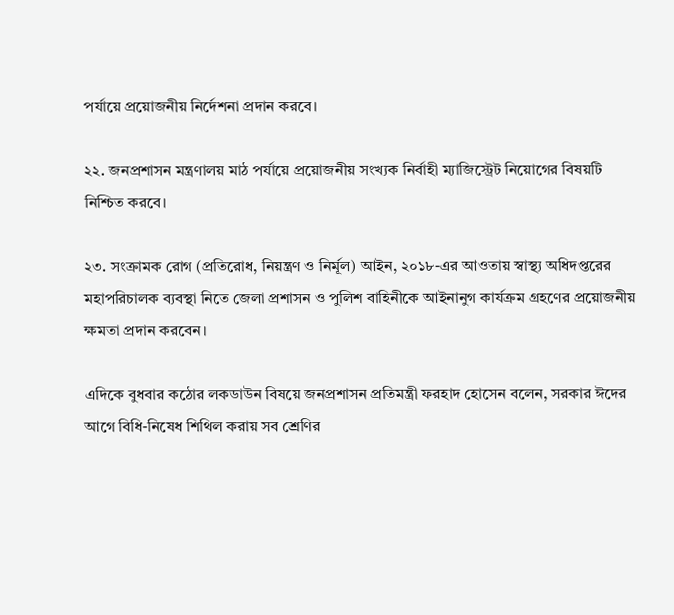পর্যায়ে প্রয়োজনীয় নির্দেশনা প্রদান করবে।

২২. জনপ্রশাসন মন্ত্রণালয় মাঠ পর্যায়ে প্রয়োজনীয় সংখ্যক নির্বাহী ম্যাজিস্ট্রেট নিয়োগের বিষয়টি নিশ্চিত করবে।

২৩. সংক্রামক রোগ (প্রতিরোধ, নিয়ন্ত্রণ ও নির্মূল) আইন, ২০১৮-এর আওতায় স্বাস্থ্য অধিদপ্তরের মহাপরিচালক ব্যবস্থা নিতে জেলা প্রশাসন ও পুলিশ বাহিনীকে আইনানুগ কার্যক্রম গ্রহণের প্রয়োজনীয় ক্ষমতা প্রদান করবেন।

এদিকে বুধবার কঠোর লকডাউন বিষয়ে জনপ্রশাসন প্রতিমন্ত্রী ফরহাদ হোসেন বলেন, সরকার ঈদের আগে বিধি-নিষেধ শিথিল করায় সব শ্রেণির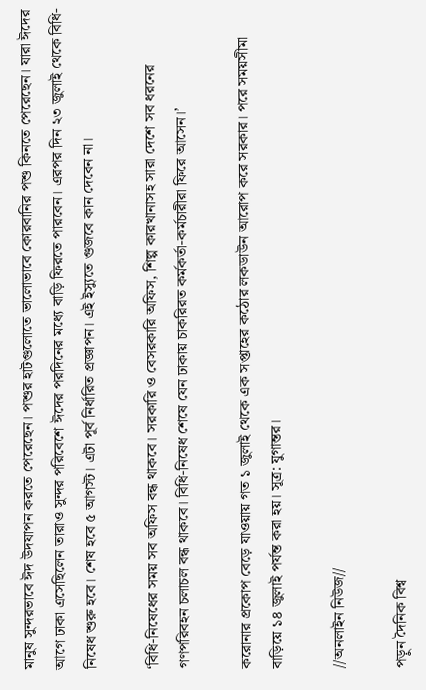মানুষ সুন্দরভাবে ঈদ উদযাপন করতে পেরেছেন। পশুর হাটগুলোতে ভালোভাবে কোরবানির পশু কিনতে পেরেছেন। যারা ঈদের আগে ঢাকা এসেছিলেন তারাও সুন্দর পরিবেশে ঈদের পরদিনের মধ্যে বাড়ি ফিরতে পারবেন। এরপর দিন ২৩ জুলাই থেকে বিধি-নিষেধ শুরু হবে। শেষ হবে ৫ আগস্ট। এটা পূর্ব নির্ধারিত প্রজ্ঞাপন। এই ইস্যুতে গুজবে কান দেবেন না।

‘বিধি-নিষেধের সময় সব অফিস বন্ধ থাকবে। সরকারি ও বেসরকারি অফিস, শিল্প কারখানাসহ সারা দেশে সব ধরনের গণপরিবহন চলাচল বন্ধ থাকবে। বিধি-নিষেধ শেষে যেন ঢাকায় চাকরিরত কর্মকর্তা-কর্মচারীরা ফিরে আসেন।’

করোনার প্রকোপ বেড়ে যাওয়ায় গত ১ জুলাই থেকে এক সপ্তাহের কঠোর লকডাউন আরোপ করে সরকার। পরে সময়সীমা বাড়িয়ে ১৪ জুলাই পর্যন্ত করা হয়। সূত্র: যুগান্তর।

//অনলাইন নিউজ//

পড়ুন দৈনিক বিশ্ব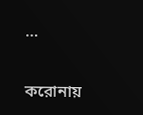…

করোনায়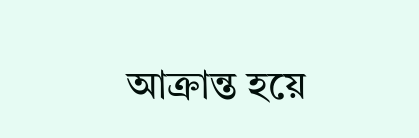আক্রান্ত হয়ে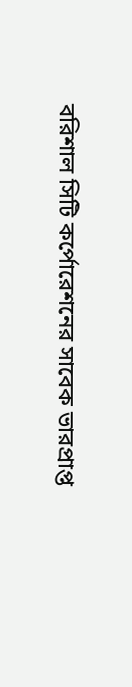বরিশাল সিটি কর্পোরেশনের সাবেক ভারপ্রাপ্ত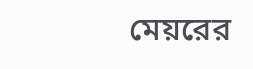মেয়রের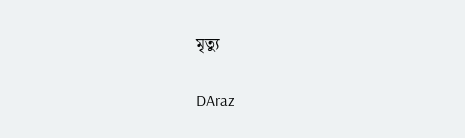মৃত্যু

DAraz